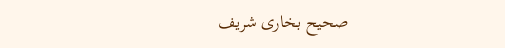صحیح بخاری شریف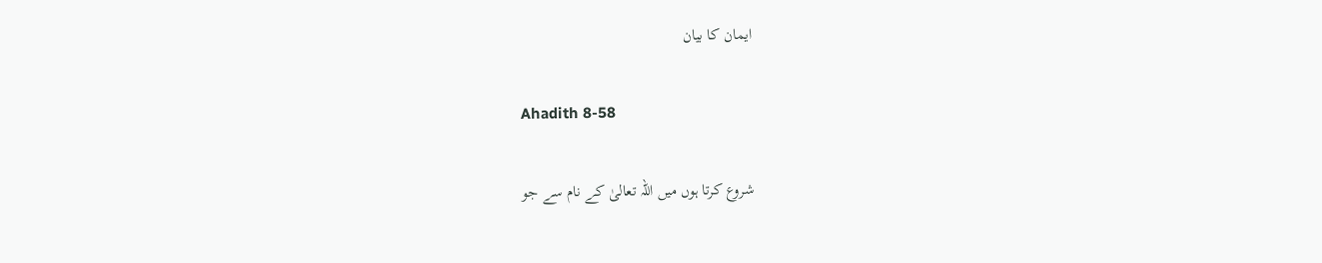ایمان کا بیان

Ahadith 8-58

شروع کرتا ہوں میں اللہ تعالیٰ کے نام سے جو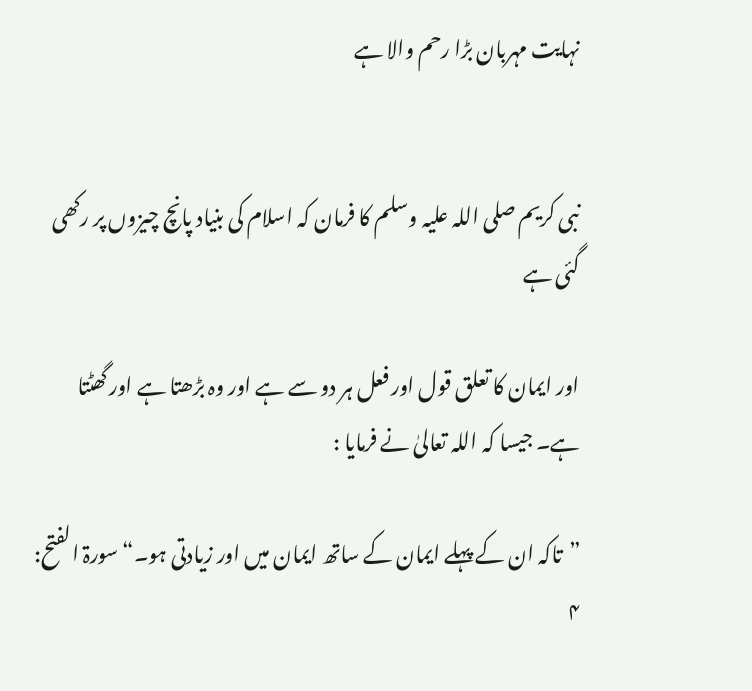نہایت مہربان بڑا رحم والا ہے


نبی کریم صلی اللہ علیہ وسلم کا فرمان کہ اسلام کی بنیاد پانچ چیزوں پر رکھی گئی ہے

اور ایمان کا تعلق قول اور فعل ہر دو سے ہے اور وہ بڑھتا ہے اور گھٹتا ہے۔ جیسا کہ اللہ تعالیٰ نے فرمایا :

”تاکہ ان کے پہلے ایمان کے ساتھ ایمان میں اور زیادتی ہو۔“سورۃ الفتح: ۴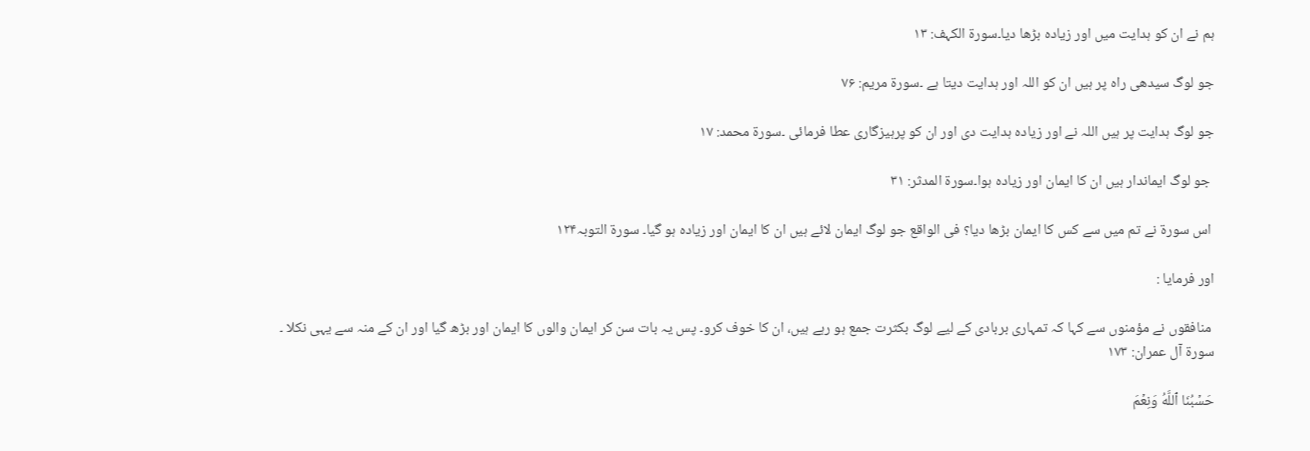ہم نے ان کو ہدایت میں اور زیادہ بڑھا دیا۔سورۃ الکہف: ۱۳

جو لوگ سیدھی راہ پر ہیں ان کو اللہ اور ہدایت دیتا ہے ۔سورۃ مریم: ۷۶

جو لوگ ہدایت پر ہیں اللہ نے اور زیادہ ہدایت دی اور ان کو پرہیزگاری عطا فرمائی ۔سورۃ محمد: ۱۷

 جو لوگ ایماندار ہیں ان کا ایمان اور زیادہ ہوا۔سورۃ المدثر: ۳۱

 اس سورۃ نے تم میں سے کس کا ایمان بڑھا دیا؟ فی الواقع جو لوگ ایمان لائے ہیں ان کا ایمان اور زیادہ ہو گیا۔ سورۃ التوبہ۱۲۴

اور فرمایا :

 منافقوں نے مؤمنوں سے کہا کہ تمہاری بربادی کے لیے لوگ بکثرت جمع ہو رہے ہیں، ان کا خوف کرو۔ پس یہ بات سن کر ایمان والوں کا ایمان اور بڑھ گیا اور ان کے منہ سے یہی نکلا ۔ سورۃ آل عمران: ۱۷۳

حَسۡبُنَا ٱللَّهُ وَنِعۡمَ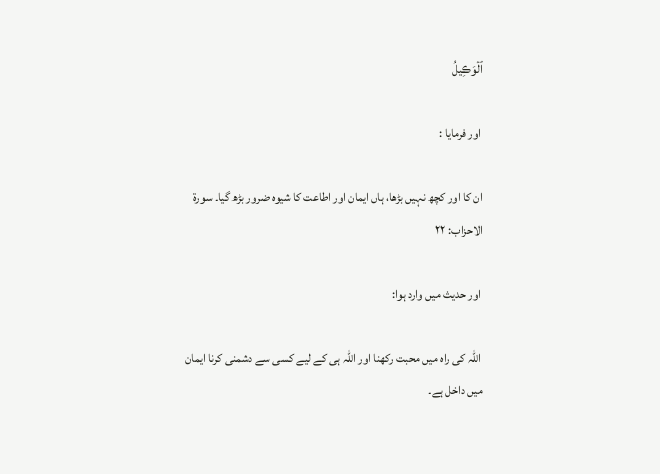ٱلۡوَڪِيلُ

 اور فرمایا :

ان کا اور کچھ نہیں بڑھا، ہاں ایمان اور اطاعت کا شیوہ ضرور بڑھ گیا۔ سورۃ الاحزاب: ۲۲

 اور حدیث میں وارد ہوا:

 اللہ کی راہ میں محبت رکھنا اور اللہ ہی کے لیے کسی سے دشمنی کرنا ایمان میں داخل ہے۔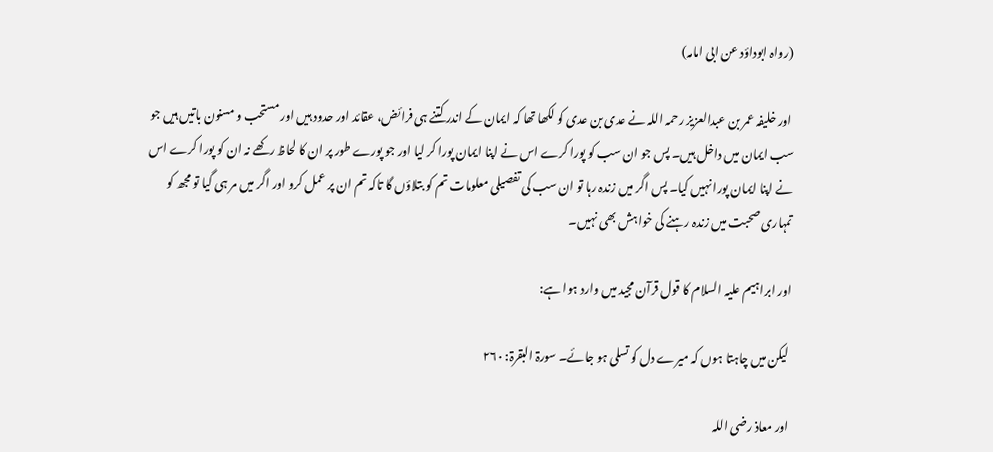(رواہ ابوداؤد عن ابی امامہ)

 اور خلیفہ عمر بن عبدالعزیز رحمہ اللہ نے عدی بن عدی کو لکھا تھا کہ ایمان کے اندر کتنے ہی فرائض، عقائد اور حدود ہیں اور مستحب و مسنون باتیں ہیں جو سب ایمان میں داخل ہیں۔ پس جو ان سب کو پورا کرے اس نے اپنا ایمان پورا کر لیا اور جو پورے طور پر ان کا لحاظ رکھے نہ ان کو پورا کرے اس نے اپنا ایمان پورا نہیں کیا۔ پس اگر میں زندہ رہا تو ان سب کی تفصیلی معلومات تم کو بتلاؤں گا تاکہ تم ان پر عمل کرو اور اگر میں مر ہی گیا تو مجھ کو تمہاری صحبت میں زندہ رہنے کی خواہش بھی نہیں۔

اور ابراہیم علیہ السلام کا قول قرآن مجید میں وارد ہوا ہے:

 لیکن میں چاہتا ہوں کہ میرے دل کو تسلی ہو جائے۔ سورۃ البقرۃ: ۲۶۰

 اور معاذ رضی اللہ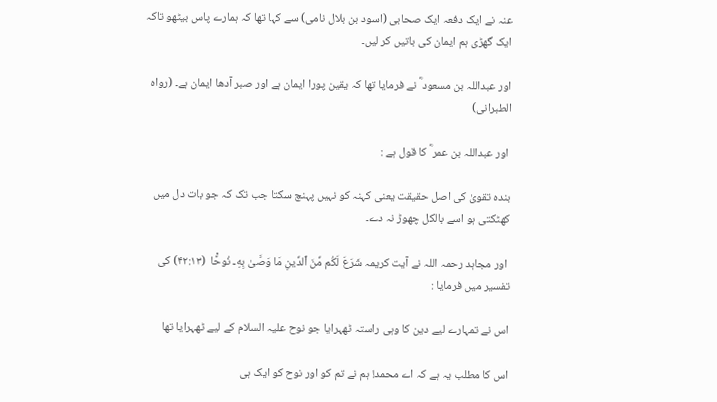عنہ نے ایک دفعہ ایک صحابی (اسود بن بلال نامی) سے کہا تھا کہ ہمارے پاس بیٹھو تاکہ ایک گھڑی ہم ایمان کی باتیں کر لیں۔

اور عبداللہ بن مسعود ؓ نے فرمایا تھا کہ یقین پورا ایمان ہے اور صبر آدھا ایمان ہے۔ (رواہ الطبرانی)

 اور عبداللہ بن عمر ؓ کا قول ہے :

بندہ تقویٰ کی اصل حقیقت یعنی کہنہ کو نہیں پہنچ سکتا جب تک کہ جو بات دل میں کھٹکتی ہو اسے بالکل چھوڑ نہ دے۔

 اور مجاہد رحمہ اللہ نے آیت کریمہ شَرَعَ لَكُم مِّنَ ٱلدِّينِ مَا وَصَّىٰ بِهِۦ نُوحً۬ا  (۴۲:۱۳) کی تفسیر میں فرمایا :

اس نے تمہارے لیے دین کا وہی راستہ ٹھہرایا جو نوح علیہ السلام کے لیے ٹھہرایا تھا

اس کا مطلب یہ ہے کہ اے محمد! ہم نے تم کو اور نوح کو ایک ہی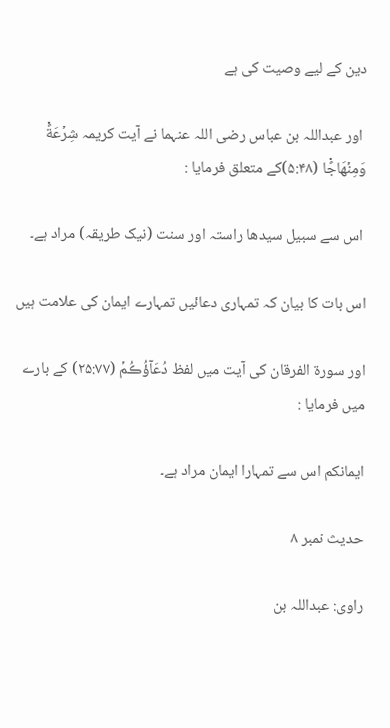دین کے لیے وصیت کی ہے

 اور عبداللہ بن عباس رضی اللہ عنہما نے آیت کریمہ شِرۡعَةً۬ وَمِنۡهَاجً۬ا (۵:۴۸)کے متعلق فرمایا :

 اس سے سبیل سیدھا راستہ اور سنت (نیک طریقہ) مراد ہے۔

اس بات کا بیان کہ تمہاری دعائیں تمہارے ایمان کی علامت ہیں

اور سورۃ الفرقان کی آیت میں لفظ دُعَآؤُڪُمۡ‌ (۲۵:۷۷) کے بارے میں فرمایا :

ايمانکم اس سے تمہارا ایمان مراد ہے۔

حدیث نمبر ۸

راوی: عبداللہ بن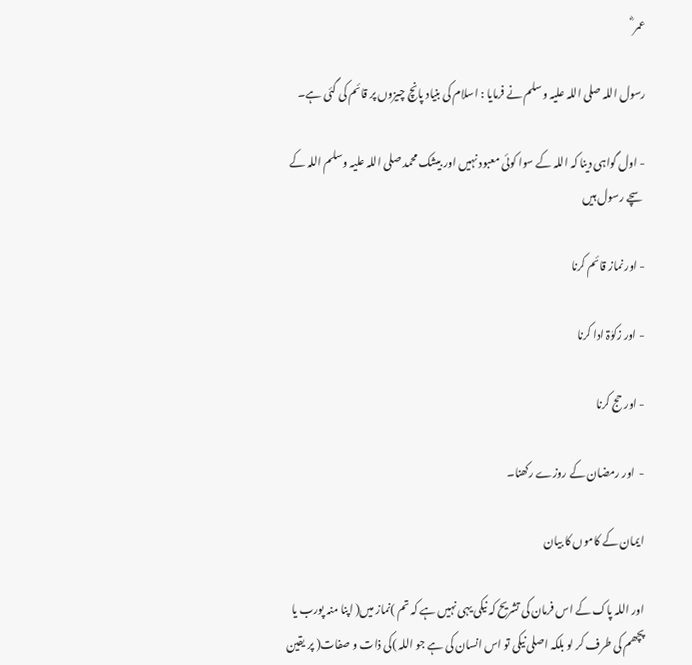عمر ؓ

رسول اللہ صلی اللہ علیہ وسلم نے فرمایا : اسلام کی بنیاد پانچ چیزوں پر قائم کی گئی ہے۔

- اول گواہی دینا کہ اللہ کے سوا کوئی معبود نہیں اور بیشک محمد صلی اللہ علیہ وسلم اللہ کے سچے رسول ہیں

- اور نماز قائم کرنا

- اور زکوٰۃ ادا کرنا

- اور حج کرنا

-  اور رمضان کے روزے رکھنا۔

ایمان کے کاموں کا بیان

اور اللہ پاک کے اس فرمان کی تشریح کہ نیکی یہی نہیں ہے کہ تم )نماز میں( اپنا منہ پورب یا پچھم کی طرف کر لو بلکہ اصلی نیکی تو اس انسان کی ہے جو اللہ )کی ذات و صفات( پر یقین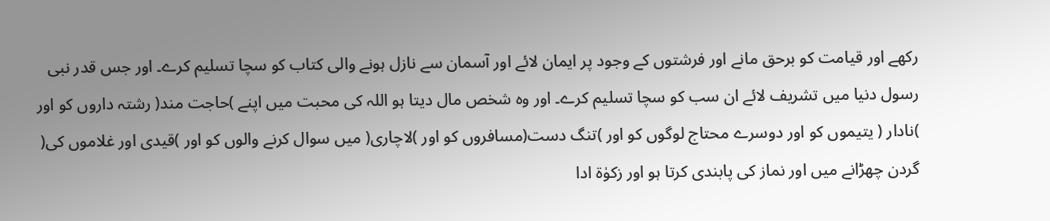رکھے اور قیامت کو برحق مانے اور فرشتوں کے وجود پر ایمان لائے اور آسمان سے نازل ہونے والی کتاب کو سچا تسلیم کرے۔ اور جس قدر نبی رسول دنیا میں تشریف لائے ان سب کو سچا تسلیم کرے۔ اور وہ شخص مال دیتا ہو اللہ کی محبت میں اپنے )حاجت مند( رشتہ داروں کو اور )نادار ( یتیموں کو اور دوسرے محتاج لوگوں کو اور )تنگ دست(مسافروں کو اور )لاچاری( میں سوال کرنے والوں کو اور )قیدی اور غلاموں کی( گردن چھڑانے میں اور نماز کی پابندی کرتا ہو اور زکوٰۃ ادا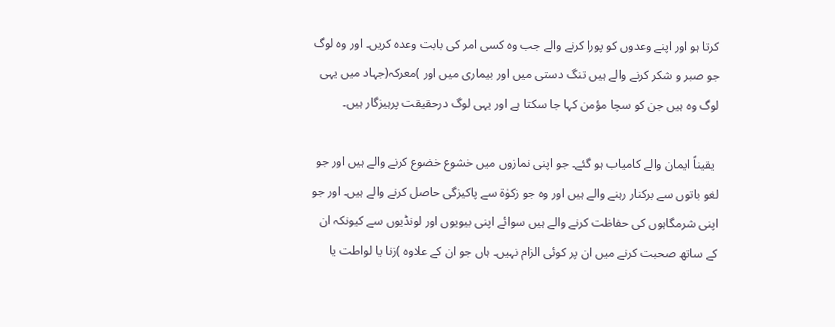کرتا ہو اور اپنے وعدوں کو پورا کرنے والے جب وہ کسی امر کی بابت وعدہ کریں۔ اور وہ لوگ جو صبر و شکر کرنے والے ہیں تنگ دستی میں اور بیماری میں اور )معرکہ(جہاد میں یہی لوگ وہ ہیں جن کو سچا مؤمن کہا جا سکتا ہے اور یہی لوگ درحقیقت پرہیزگار ہیں۔

 یقیناً ایمان والے کامیاب ہو گئے۔ جو اپنی نمازوں میں خشوع خضوع کرنے والے ہیں اور جو لغو باتوں سے برکنار رہنے والے ہیں اور وہ جو زکوٰۃ سے پاکیزگی حاصل کرنے والے ہیں۔ اور جو اپنی شرمگاہوں کی حفاظت کرنے والے ہیں سوائے اپنی بیویوں اور لونڈیوں سے کیونکہ ان کے ساتھ صحبت کرنے میں ان پر کوئی الزام نہیں۔ ہاں جو ان کے علاوہ )زنا یا لواطت یا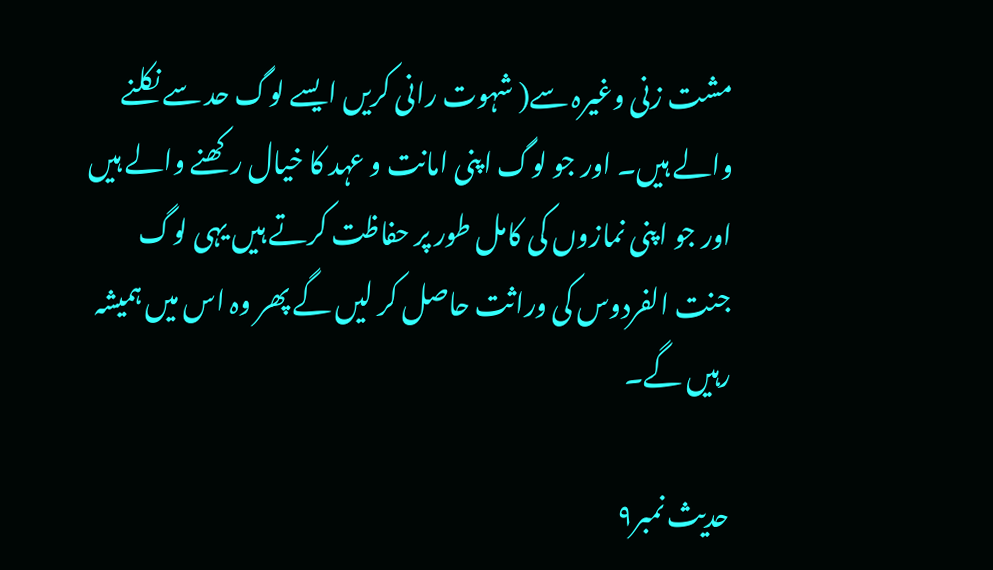مشت زنی وغیرہ سے( شہوت رانی کریں ایسے لوگ حد سے نکلنے والے ہیں۔ اور جو لوگ اپنی امانت و عہد کا خیال رکھنے والے ہیں اور جو اپنی نمازوں کی کامل طور پر حفاظت کرتے ہیں یہی لوگ جنت الفردوس کی وراثت حاصل کر لیں گے پھر وہ اس میں ہمیشہ رہیں گے۔

حدیث نمبر۹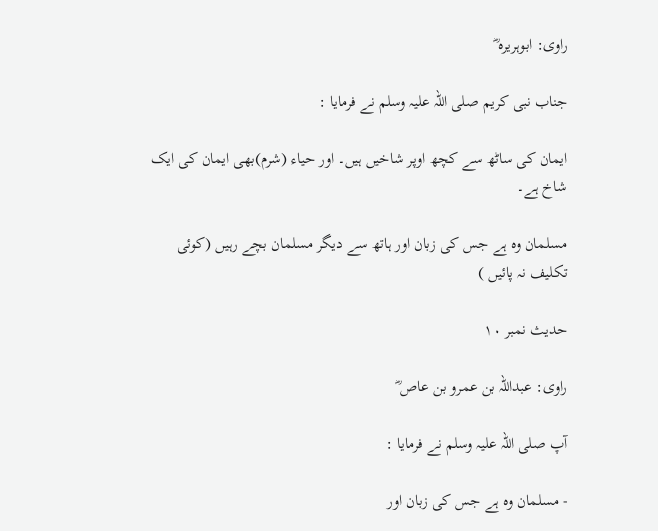راوی: ابوہریرہ ؓ

جناب نبی کریم صلی اللہ علیہ وسلم نے فرمایا :

ایمان کی ساٹھ سے کچھ اوپر شاخیں ہیں۔ اور حیاء (شرم)بھی ایمان کی ایک شاخ ہے۔

مسلمان وہ ہے جس کی زبان اور ہاتھ سے دیگر مسلمان بچے رہیں (کوئی تکلیف نہ پائیں )

حدیث نمبر ۱۰

راوی: عبداللہ بن عمرو بن عاص ؓ

آپ صلی اللہ علیہ وسلم نے فرمایا :

- مسلمان وہ ہے جس کی زبان اور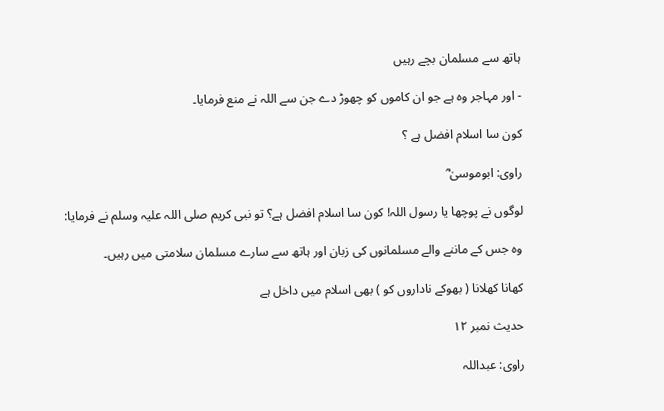ہاتھ سے مسلمان بچے رہیں

- اور مہاجر وہ ہے جو ان کاموں کو چھوڑ دے جن سے اللہ نے منع فرمایا۔

کون سا اسلام افضل ہے ؟

راوی: ابوموسیٰ ؓ

لوگوں نے پوچھا یا رسول اللہ! کون سا اسلام افضل ہے؟ تو نبی کریم صلی اللہ علیہ وسلم نے فرمایا:

وہ جس کے ماننے والے مسلمانوں کی زبان اور ہاتھ سے سارے مسلمان سلامتی میں رہیں۔

کھانا کھلانا ( بھوکے ناداروں کو ) بھی اسلام میں داخل ہے

حدیث نمبر ۱۲

راوی: عبداللہ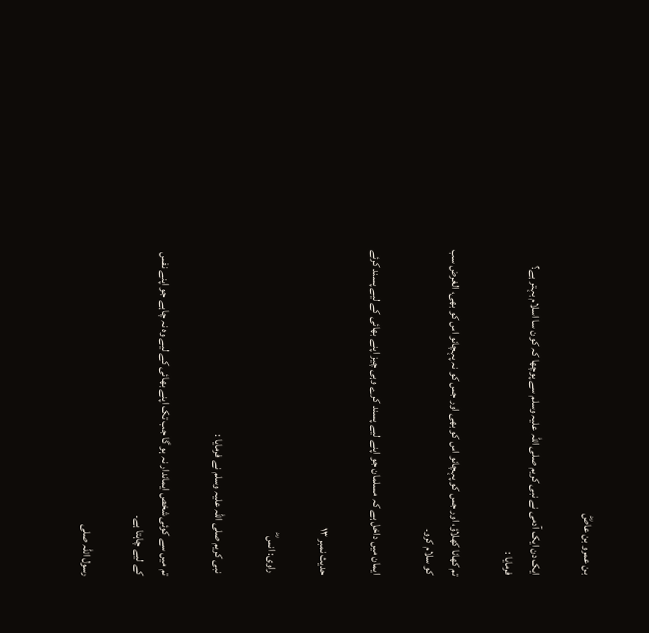بن عمرو بن عاصؓ

ایک دن ایک آدمی نے نبی کریم صلی اللہ علیہ وسلم سے پوچھا کہ کون سا اسلام بہتر ہے؟  فرمایا :

تم کھانا کھلاؤ، اور جس کو پہچانو اس کو بھی اور جس کو نہ پہچانو اس کو بھی، الغرض سب کو سلام کرو۔

ایمان میں داخل ہے کہ مسلمان جو اپنے لیے پسند کرے وہی چیز اپنے بھائی کے لیے پسند کرئے

حدیث نمبر ۱۳

 راوی: انس ؓ

 نبی کریم صلی اللہ علیہ وسلم نے فرمایا :

تم میں سے کوئی شخص ایماندار نہ ہو گا جب تک اپنے بھائی کے لیے وہ نہ چاہے جو اپنے نفس کے لیے چاہتا ہے۔

رسول اللہ صلی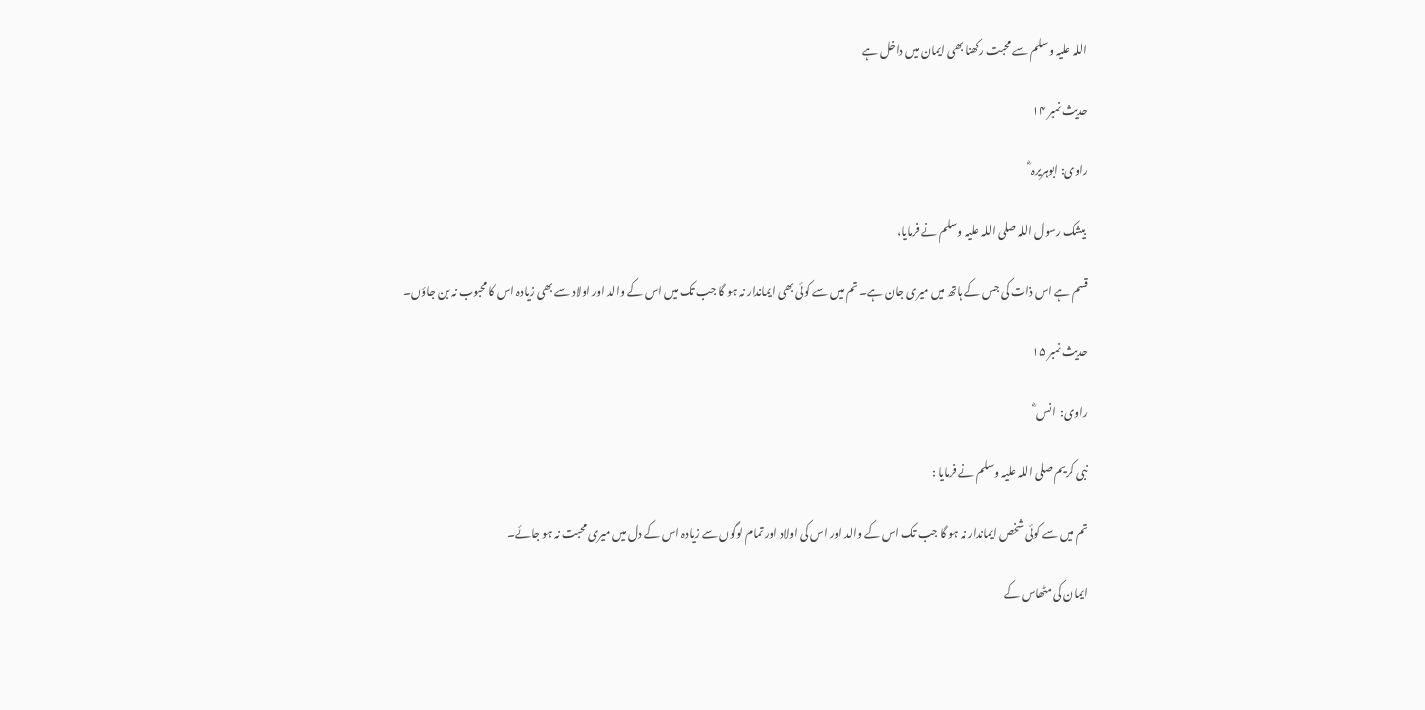اللہ علیہ وسلم سے محبت رکھنا بھی ایمان میں داخل ہے

حدیث نمبر ۱۴

راوی: ابوہریرہ ؓ

 بیشک رسول اللہ صلی اللہ علیہ وسلم نے فرمایا،

قسم ہے اس ذات کی جس کے ہاتھ میں میری جان ہے۔ تم میں سے کوئی بھی ایماندار نہ ہو گا جب تک میں اس کے والد اور اولاد سے بھی زیادہ اس کا محبوب نہ بن جاؤں۔

حدیث نمبر ۱۵

راوی:  انس ؓ

نبی کریم صلی اللہ علیہ وسلم نے فرمایا :

تم میں سے کوئی شخص ایماندار نہ ہو گا جب تک اس کے والد اور اس کی اولاد اور تمام لوگوں سے زیادہ اس کے دل میں میری محبت نہ ہو جائے۔

ایمان کی مٹھاس کے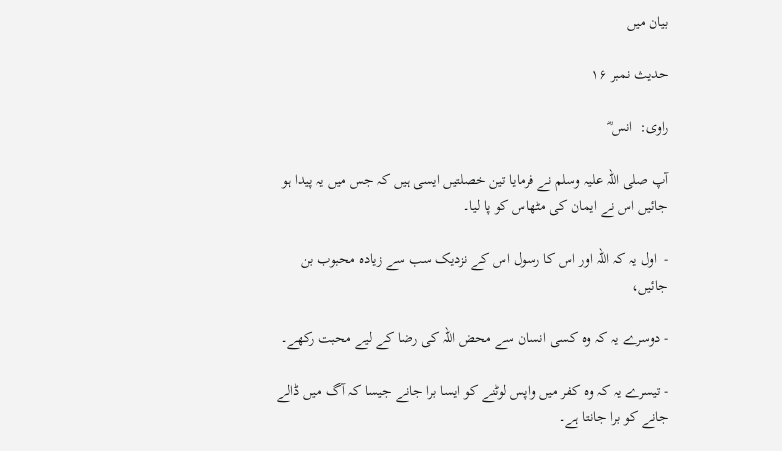بیان میں

حدیث نمبر ۱۶

راوی:  انس ؓ

آپ صلی اللہ علیہ وسلم نے فرمایا تین خصلتیں ایسی ہیں کہ جس میں یہ پیدا ہو جائیں اس نے ایمان کی مٹھاس کو پا لیا۔

-  اول یہ کہ اللہ اور اس کا رسول اس کے نزدیک سب سے زیادہ محبوب بن جائیں،

- دوسرے یہ کہ وہ کسی انسان سے محض اللہ کی رضا کے لیے محبت رکھے۔

- تیسرے یہ کہ وہ کفر میں واپس لوٹنے کو ایسا برا جانے جیسا کہ آگ میں ڈالے جانے کو برا جانتا ہے۔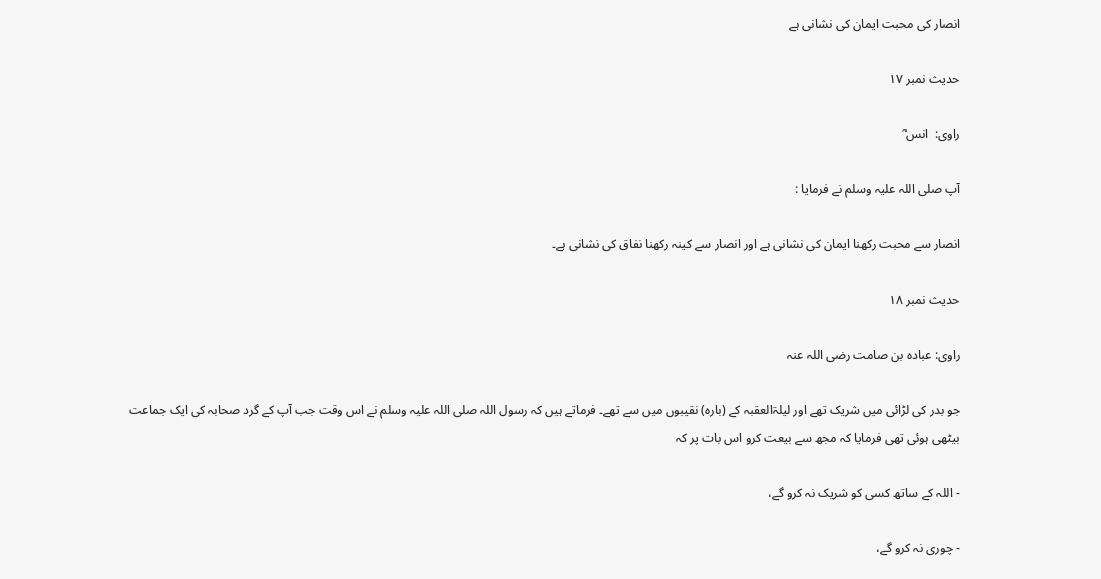انصار کی محبت ایمان کی نشانی ہے

حدیث نمبر ۱۷

راوی:  انس ؓ

آپ صلی اللہ علیہ وسلم نے فرمایا :

انصار سے محبت رکھنا ایمان کی نشانی ہے اور انصار سے کینہ رکھنا نفاق کی نشانی ہے۔

حدیث نمبر ۱۸

راوی: عبادہ بن صامت رضی اللہ عنہ

جو بدر کی لڑائی میں شریک تھے اور لیلۃالعقبہ کے (بارہ) نقیبوں میں سے تھے۔ فرماتے ہیں کہ رسول اللہ صلی اللہ علیہ وسلم نے اس وقت جب آپ کے گرد صحابہ کی ایک جماعت بیٹھی ہوئی تھی فرمایا کہ مجھ سے بیعت کرو اس بات پر کہ

- اللہ کے ساتھ کسی کو شریک نہ کرو گے،

- چوری نہ کرو گے،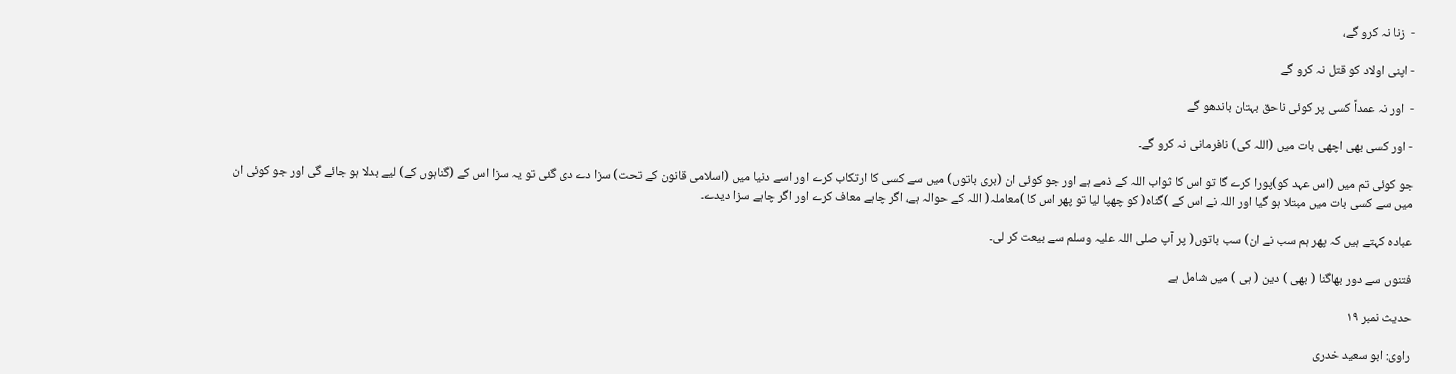-  زنا نہ کرو گے،

- اپنی اولاد کو قتل نہ کرو گے

-  اور نہ عمداً کسی پر کوئی ناحق بہتان باندھو گے

- اور کسی بھی اچھی بات میں (اللہ کی) نافرمانی نہ کرو گے۔

جو کوئی تم میں (اس عہد کو)پورا کرے گا تو اس کا ثواب اللہ کے ذمے ہے اور جو کوئی ان (بری باتوں) میں سے کسی کا ارتکاب کرے اور اسے دنیا میں (اسلامی قانون کے تحت) سزا دے دی گئی تو یہ سزا اس کے (گناہوں کے) لیے بدلا ہو جائے گی اور جو کوئی ان میں سے کسی بات میں مبتلا ہو گیا اور اللہ نے اس کے )گناہ( کو چھپا لیا تو پھر اس کا )معاملہ( اللہ کے حوالہ ہے، اگر چاہے معاف کرے اور اگر چاہے سزا دیدے۔

عبادہ کہتے ہیں کہ پھر ہم سب نے ان) سب باتوں( پر آپ صلی اللہ علیہ وسلم سے بیعت کر لی۔

فتنوں سے دور بھاگنا ( بھی ) دین ( ہی ) میں شامل ہے

حدیث نمبر ۱۹

راوی: ابو سعید خدری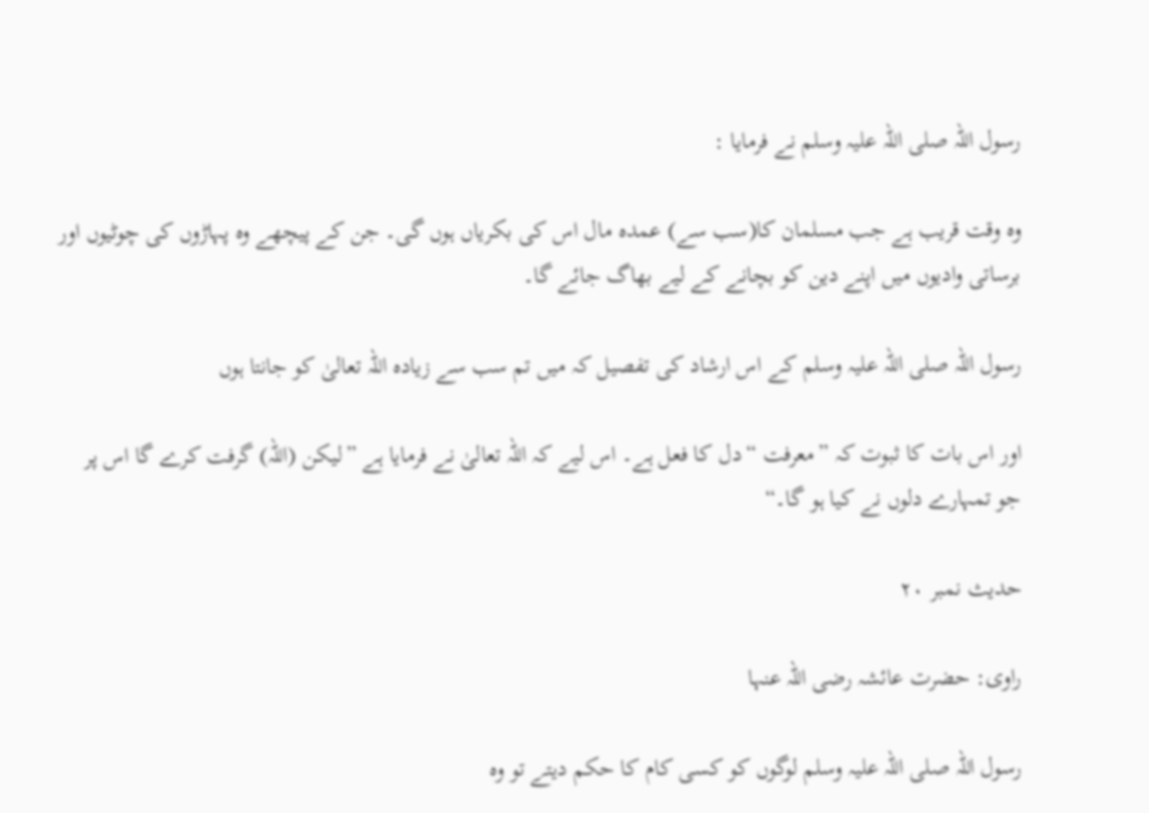رسول اللہ صلی اللہ علیہ وسلم نے فرمایا :

وہ وقت قریب ہے جب مسلمان کا(سب سے) عمدہ مال اس کی بکریاں ہوں گی۔ جن کے پیچھے وہ پہاڑوں کی چوٹیوں اور برساتی وادیوں میں اپنے دین کو بچانے کے لیے بھاگ جائے گا۔

رسول اللہ صلی اللہ علیہ وسلم کے اس ارشاد کی تفصیل کہ میں تم سب سے زیادہ اللہ تعالیٰ کو جانتا ہوں

اور اس بات کا ثبوت کہ ”معرفت “دل کا فعل ہے۔ اس لیے کہ اللہ تعالیٰ نے فرمایا ہے ”لیکن (اللہ) گرفت کرے گا اس پر جو تمہارے دلوں نے کیا ہو گا۔“

حدیث نمبر ۲۰

راوی: حضرت عائشہ رضی اللہ عنہا

رسول اللہ صلی اللہ علیہ وسلم لوگوں کو کسی کام کا حکم دیتے تو وہ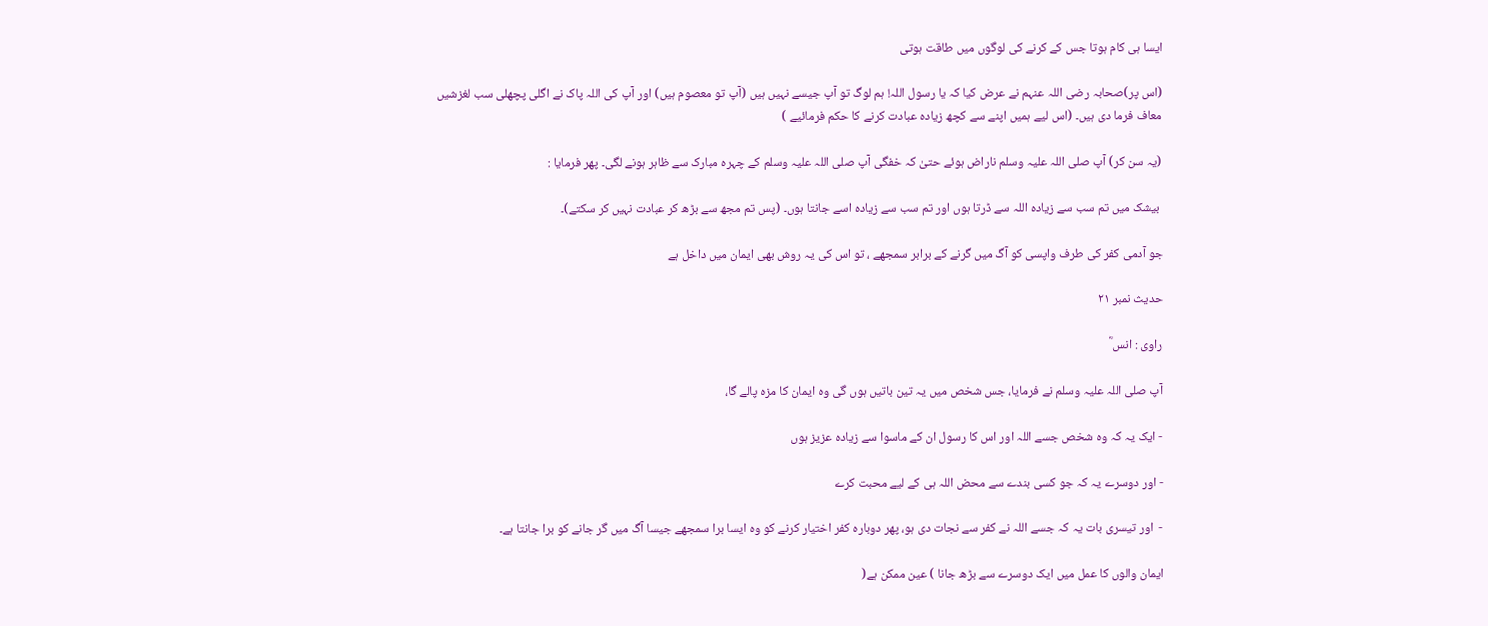ایسا ہی کام ہوتا جس کے کرنے کی لوگوں میں طاقت ہوتی

(اس پر)صحابہ رضی اللہ عنہم نے عرض کیا کہ یا رسول اللہ! ہم لوگ تو آپ جیسے نہیں ہیں (آپ تو معصوم ہیں) اور آپ کی اللہ پاک نے اگلی پچھلی سب لغزشیں معاف فرما دی ہیں۔ (اس لیے ہمیں اپنے سے کچھ زیادہ عبادت کرنے کا حکم فرمائیے )

(یہ سن کر) آپ صلی اللہ علیہ وسلم ناراض ہوئے حتیٰ کہ خفگی آپ صلی اللہ علیہ وسلم کے چہرہ مبارک سے ظاہر ہونے لگی۔ پھر فرمایا :

 بیشک میں تم سب سے زیادہ اللہ سے ڈرتا ہوں اور تم سب سے زیادہ اسے جانتا ہوں۔ (پس تم مجھ سے بڑھ کر عبادت نہیں کر سکتے)۔

جو آدمی کفر کی طرف واپسی کو آگ میں گرنے کے برابر سمجھے ، تو اس کی یہ روش بھی ایمان میں داخل ہے

حدیث نمبر ۲۱

راوی : انس ؓ

آپ صلی اللہ علیہ وسلم نے فرمایا، جس شخص میں یہ تین باتیں ہوں گی وہ ایمان کا مزہ پالے گا،

- ایک یہ کہ وہ شخص جسے اللہ اور اس کا رسول ان کے ماسوا سے زیادہ عزیز ہوں

- اور دوسرے یہ کہ جو کسی بندے سے محض اللہ ہی کے لیے محبت کرے

-  اور تیسری بات یہ کہ جسے اللہ نے کفر سے نجات دی ہو، پھر دوبارہ کفر اختیار کرنے کو وہ ایسا برا سمجھے جیسا آگ میں گر جانے کو برا جانتا ہے۔

ایمان والوں کا عمل میں ایک دوسرے سے بڑھ جانا ) عین ممکن ہے(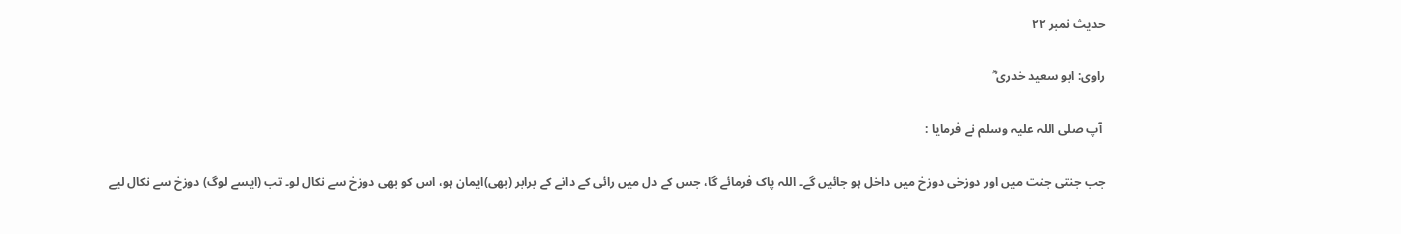حدیث نمبر ۲۲

راوی: ابو سعید خدری ؓ

 آپ صلی اللہ علیہ وسلم نے فرمایا :

جب جنتی جنت میں اور دوزخی دوزخ میں داخل ہو جائیں گے۔ اللہ پاک فرمائے گا، جس کے دل میں رائی کے دانے کے برابر (بھی)ایمان ہو، اس کو بھی دوزخ سے نکال لو۔ تب (ایسے لوگ) دوزخ سے نکال لیے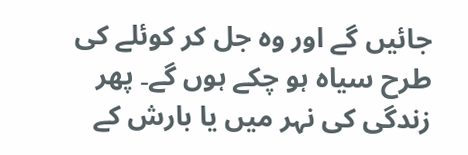جائیں گے اور وہ جل کر کوئلے کی طرح سیاہ ہو چکے ہوں گے۔ پھر زندگی کی نہر میں یا بارش کے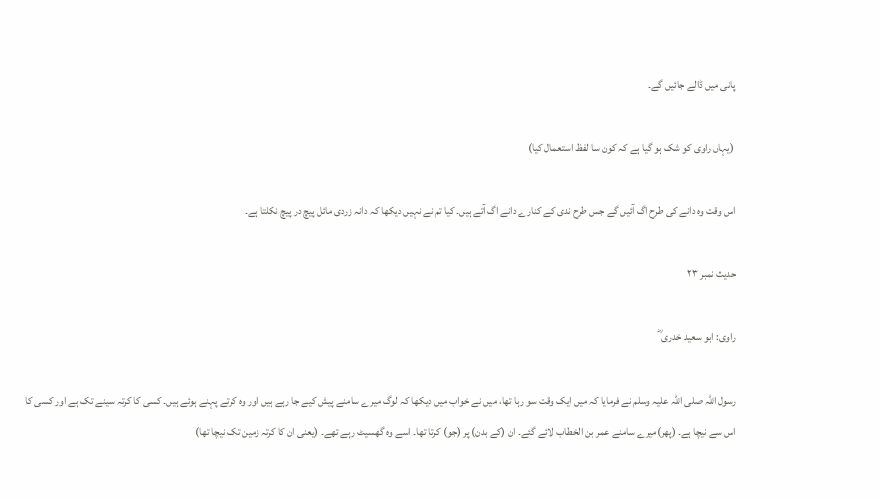پانی میں ڈالے جائیں گے۔

 (یہاں راوی کو شک ہو گیا ہے کہ کون سا لفظ استعمال کیا)

اس وقت وہ دانے کی طرح اگ آئیں گے جس طرح ندی کے کنارے دانے اگ آتے ہیں۔ کیا تم نے نہیں دیکھا کہ دانہ زردی مائل پیچ در پیچ نکلتا ہے۔

حدیث نمبر ۲۳

راوی: ابو سعید خدری ؓ

رسول اللہ صلی اللہ علیہ وسلم نے فرمایا کہ میں ایک وقت سو رہا تھا، میں نے خواب میں دیکھا کہ لوگ میرے سامنے پیش کیے جا رہے ہیں اور وہ کرتے پہنے ہوئے ہیں۔ کسی کا کرتہ سینے تک ہے اور کسی کا اس سے نیچا ہے۔ (پھر)میرے سامنے عمر بن الخطاب لائے گئے۔ ان (کے بدن) پر (جو) کرتا تھا۔ اسے وہ گھسیٹ رہے تھے۔ (یعنی ان کا کرتہ زمین تک نیچا تھا)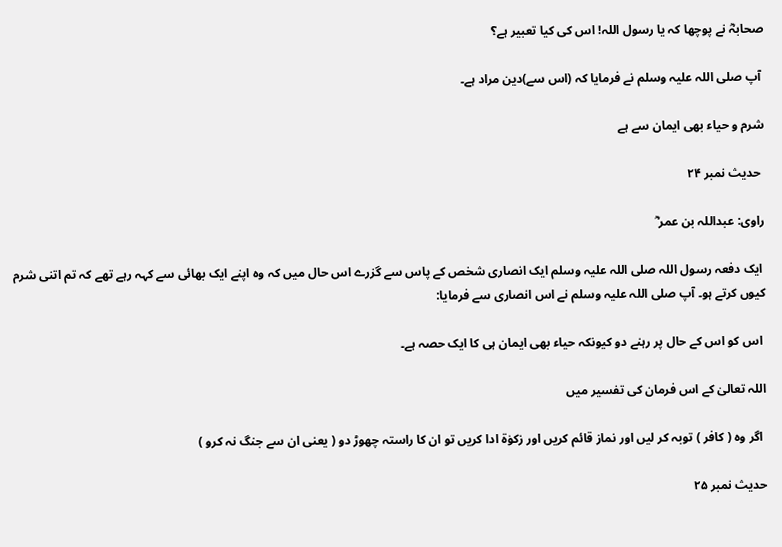صحابہؓ نے پوچھا کہ یا رسول اللہ! اس کی کیا تعبیر ہے؟

 آپ صلی اللہ علیہ وسلم نے فرمایا کہ (اس سے)دین مراد ہے۔

شرم و حیاء بھی ایمان سے ہے

 حدیث نمبر ۲۴

راوی: عبداللہ بن عمر ؓ

 ایک دفعہ رسول اللہ صلی اللہ علیہ وسلم ایک انصاری شخص کے پاس سے گزرے اس حال میں کہ وہ اپنے ایک بھائی سے کہہ رہے تھے کہ تم اتنی شرم کیوں کرتے ہو۔ آپ صلی اللہ علیہ وسلم نے اس انصاری سے فرمایا:

 اس کو اس کے حال پر رہنے دو کیونکہ حیاء بھی ایمان ہی کا ایک حصہ ہے۔

اللہ تعالیٰ کے اس فرمان کی تفسیر میں

 اگر وہ ( کافر ) توبہ کر لیں اور نماز قائم کریں اور زکوٰۃ ادا کریں تو ان کا راستہ چھوڑ دو ( یعنی ان سے جنگ نہ کرو )

حدیث نمبر ۲۵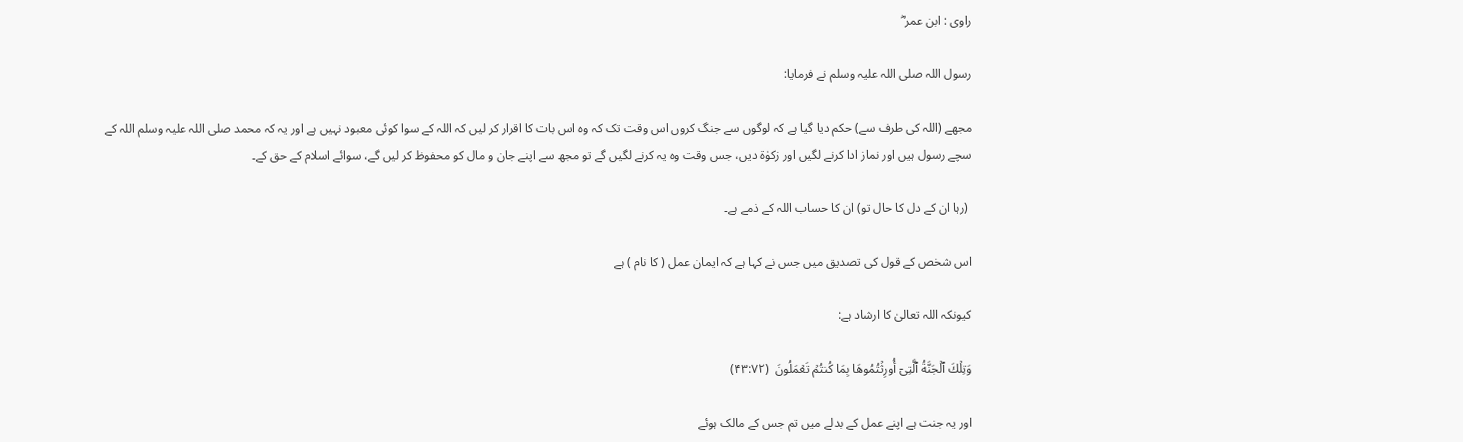راوی : ابن عمر ؓ

رسول اللہ صلی اللہ علیہ وسلم نے فرمایا:

مجھے (اللہ کی طرف سے) حکم دیا گیا ہے کہ لوگوں سے جنگ کروں اس وقت تک کہ وہ اس بات کا اقرار کر لیں کہ اللہ کے سوا کوئی معبود نہیں ہے اور یہ کہ محمد صلی اللہ علیہ وسلم اللہ کے سچے رسول ہیں اور نماز ادا کرنے لگیں اور زکوٰۃ دیں، جس وقت وہ یہ کرنے لگیں گے تو مجھ سے اپنے جان و مال کو محفوظ کر لیں گے، سوائے اسلام کے حق کے۔

 (رہا ان کے دل کا حال تو) ان کا حساب اللہ کے ذمے ہے۔

اس شخص کے قول کی تصدیق میں جس نے کہا ہے کہ ایمان عمل ( کا نام ) ہے

کیونکہ اللہ تعالیٰ کا ارشاد ہے:

وَتِلۡكَ ٱلۡجَنَّةُ ٱلَّتِىٓ أُورِثۡتُمُوهَا بِمَا كُنتُمۡ تَعۡمَلُونَ  (۴۳:۷۲)

اور یہ جنت ہے اپنے عمل کے بدلے میں تم جس کے مالک ہوئے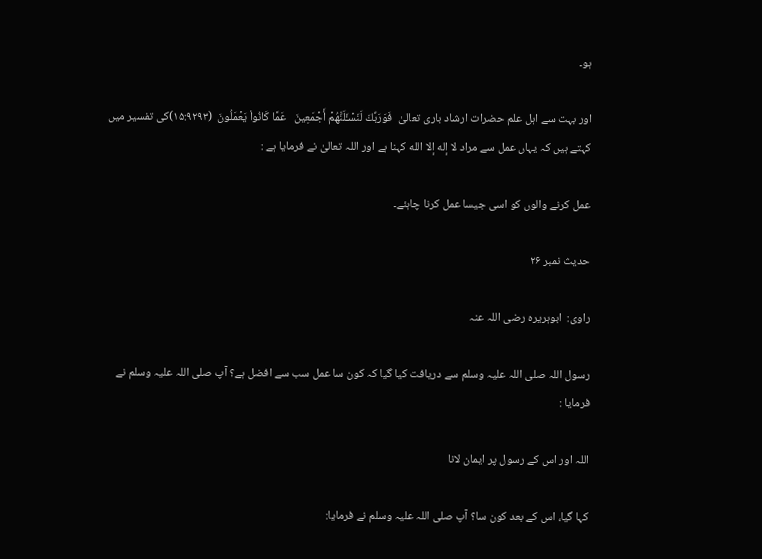ہو۔

اور بہت سے اہل علم حضرات ارشاد باری تعالیٰ  فَوَرَبِّكَ لَنَسۡـَٔلَنَّهُمۡ أَجۡمَعِينَ   عَمَّا كَانُواْ يَعۡمَلُونَ  (۱۵:۹۲۹۳)کی تفسیر میں کہتے ہیں کہ یہاں عمل سے مراد لا إله إلا الله کہنا ہے اور اللہ تعالیٰ نے فرمایا ہے :

عمل کرنے والوں کو اسی جیسا عمل کرنا چاہئے۔

حدیث نمبر ۲۶

راوی:  ابوہریرہ رضی اللہ عنہ

رسول اللہ صلی اللہ علیہ وسلم سے دریافت کیا گیا کہ کون سا عمل سب سے افضل ہے؟ آپ صلی اللہ علیہ وسلم نے فرمایا :

اللہ اور اس کے رسول پر ایمان لانا

کہا گیا، اس کے بعد کون سا؟ آپ صلی اللہ علیہ وسلم نے فرمایا: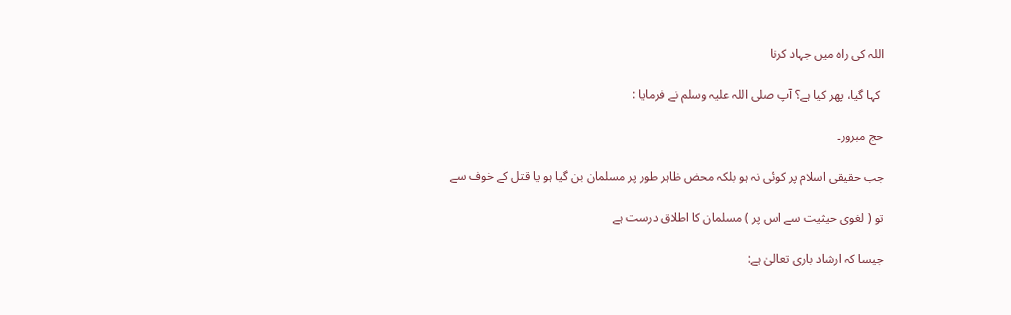اللہ کی راہ میں جہاد کرنا

 کہا گیا، پھر کیا ہے؟ آپ صلی اللہ علیہ وسلم نے فرمایا :

حج مبرور۔

جب حقیقی اسلام پر کوئی نہ ہو بلکہ محض ظاہر طور پر مسلمان بن گیا ہو یا قتل کے خوف سے

تو ( لغوی حیثیت سے اس پر ) مسلمان کا اطلاق درست ہے

جیسا کہ ارشاد باری تعالیٰ ہے: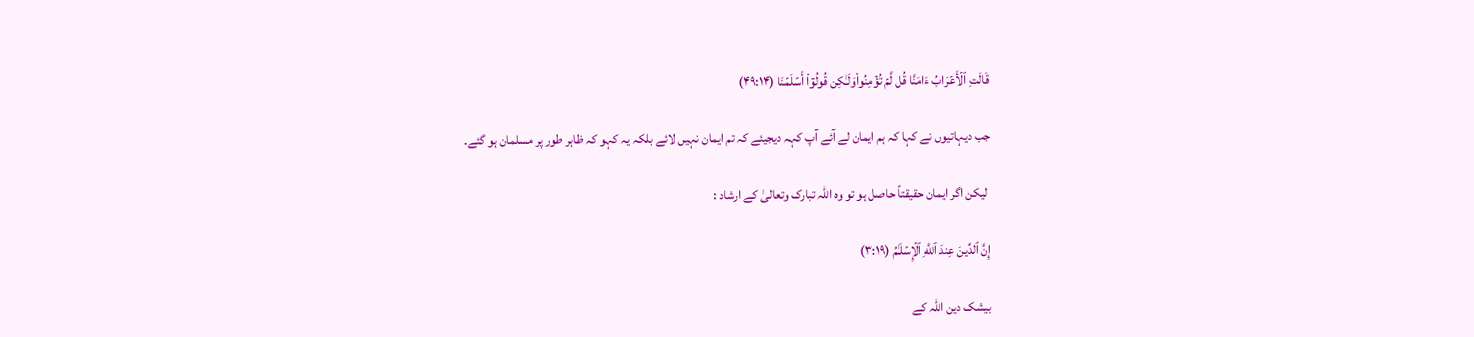قَالَتِ ٱلۡأَعۡرَابُ ءَامَنَّا قُل لَّمۡ تُؤۡمِنُواْوَلَـٰكِن قُولُوٓاْ أَسۡلَمۡنَا (۴۹:۱۴)

جب دیہاتیوں نے کہا کہ ہم ایمان لے آئے آپ کہہ دیجیئے کہ تم ایمان نہیں لائے بلکہ یہ کہو کہ ظاہر طور پر مسلمان ہو گئے۔

 لیکن اگر ایمان حقیقتاً حاصل ہو تو وہ اللہ تبارک وتعالیٰ کے ارشاد :

إِنَّ ٱلدِّينَ عِندَ ٱللَّهِ ٱلۡإِسۡلَـٰمُ‌ (۳:۱۹)

بیشک دین اللہ کے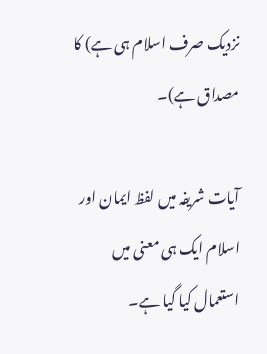نزدیک صرف اسلام ہی ہے) کا مصداق ہے)۔

آیات شریفہ میں لفظ ايمان اور اسلام ایک ہی معنی میں استعمال کیا گیا ہے۔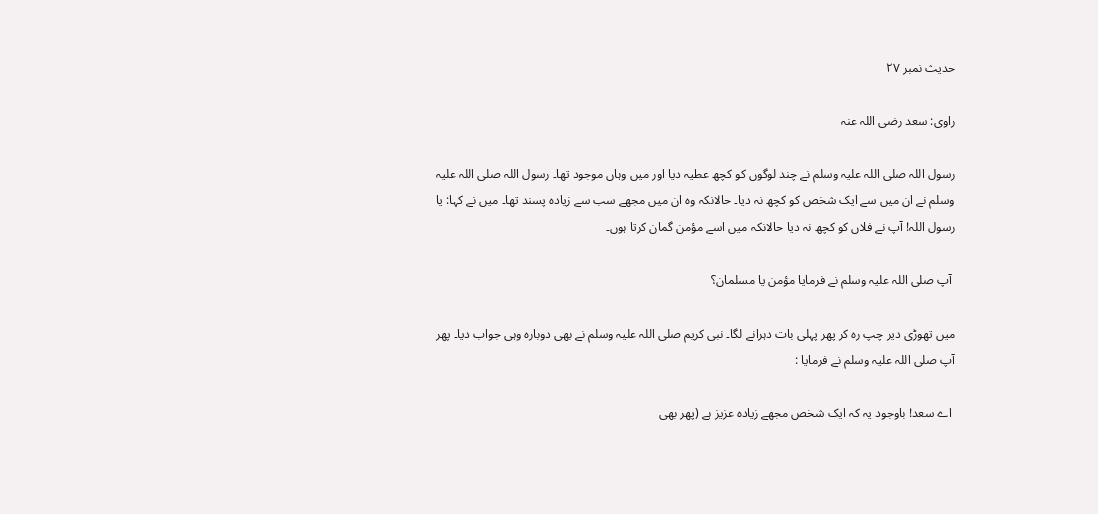حدیث نمبر ۲۷

راوی: سعد رضی اللہ عنہ

رسول اللہ صلی اللہ علیہ وسلم نے چند لوگوں کو کچھ عطیہ دیا اور میں وہاں موجود تھا۔ رسول اللہ صلی اللہ علیہ وسلم نے ان میں سے ایک شخص کو کچھ نہ دیا۔ حالانکہ وہ ان میں مجھے سب سے زیادہ پسند تھا۔ میں نے کہا: یا رسول اللہ! آپ نے فلاں کو کچھ نہ دیا حالانکہ میں اسے مؤمن گمان کرتا ہوں۔

 آپ صلی اللہ علیہ وسلم نے فرمایا مؤمن یا مسلمان؟

میں تھوڑی دیر چپ رہ کر پھر پہلی بات دہرانے لگا۔ نبی کریم صلی اللہ علیہ وسلم نے بھی دوبارہ وہی جواب دیا۔ پھر آپ صلی اللہ علیہ وسلم نے فرمایا :

 اے سعد! باوجود یہ کہ ایک شخص مجھے زیادہ عزیز ہے (پھر بھی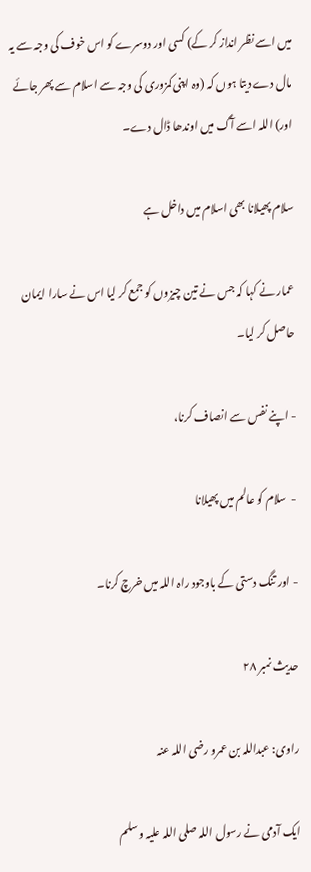میں اسے نظر انداز کر کے) کسی اور دوسرے کو اس خوف کی وجہ سے یہ مال دے دیتا ہوں کہ (وہ اپنی کمزوری کی وجہ سے اسلام سے پھر جائے اور) اللہ اسے آگ میں اوندھا ڈال دے۔

سلام پھیلانا بھی اسلام میں داخل ہے

عمار نے کہا کہ جس نے تین چیزوں کو جمع کر لیا اس نے سارا ایمان حاصل کر لیا۔

- اپنے نفس سے انصاف کرنا،

-  سلام کو عالم میں پھیلانا

- اور تنگ دستی کے باوجود راہ اللہ میں خرچ کرنا۔

حدیث نمبر ۲۸

راوی: عبداللہ بن عمرو رضی اللہ عنہ

ایک آدمی نے رسول اللہ صلی اللہ علیہ وسلم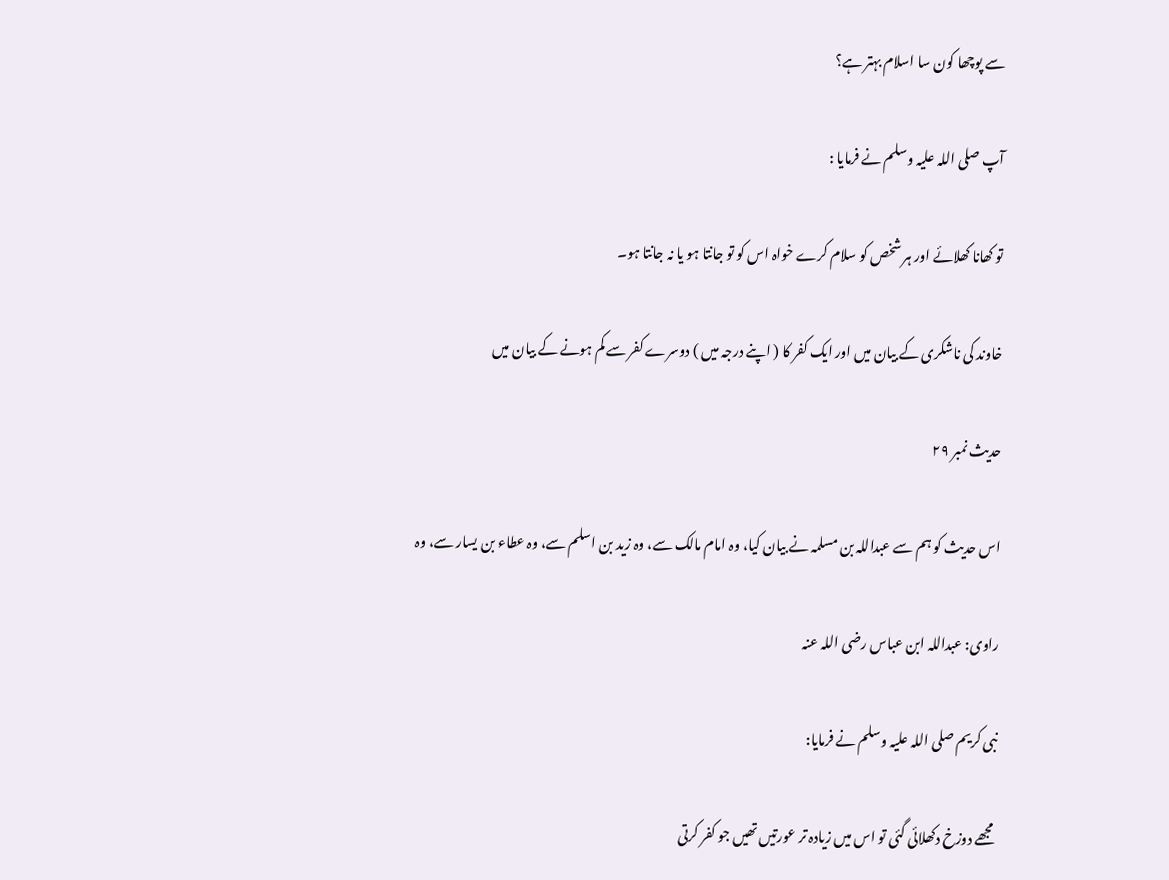سے پوچھا کون سا اسلام بہتر ہے؟

آپ صلی اللہ علیہ وسلم نے فرمایا :

تو کھانا کھلائے اور ہر شخص کو سلام کرے خواہ اس کو تو جانتا ہو یا نہ جانتا ہو۔

خاوند کی ناشکری کے بیان میں اور ایک کفر کا ( اپنے درجہ میں ) دوسرے کفر سے کم ہونے کے بیان میں

حدیث نمبر ۲۹

اس حدیث کو ہم سے عبداللہ بن مسلمہ نے بیان کیا، وہ امام مالک سے، وہ زید بن اسلم سے، وہ عطاء بن یسار سے، وہ

راوی: عبداللہ ابن عباس رضی اللہ عنہ

نبی کریم صلی اللہ علیہ وسلم نے فرمایا:

 مجھے دوزخ دکھلائی گئی تو اس میں زیادہ تر عورتیں تھیں جو کفر کرتی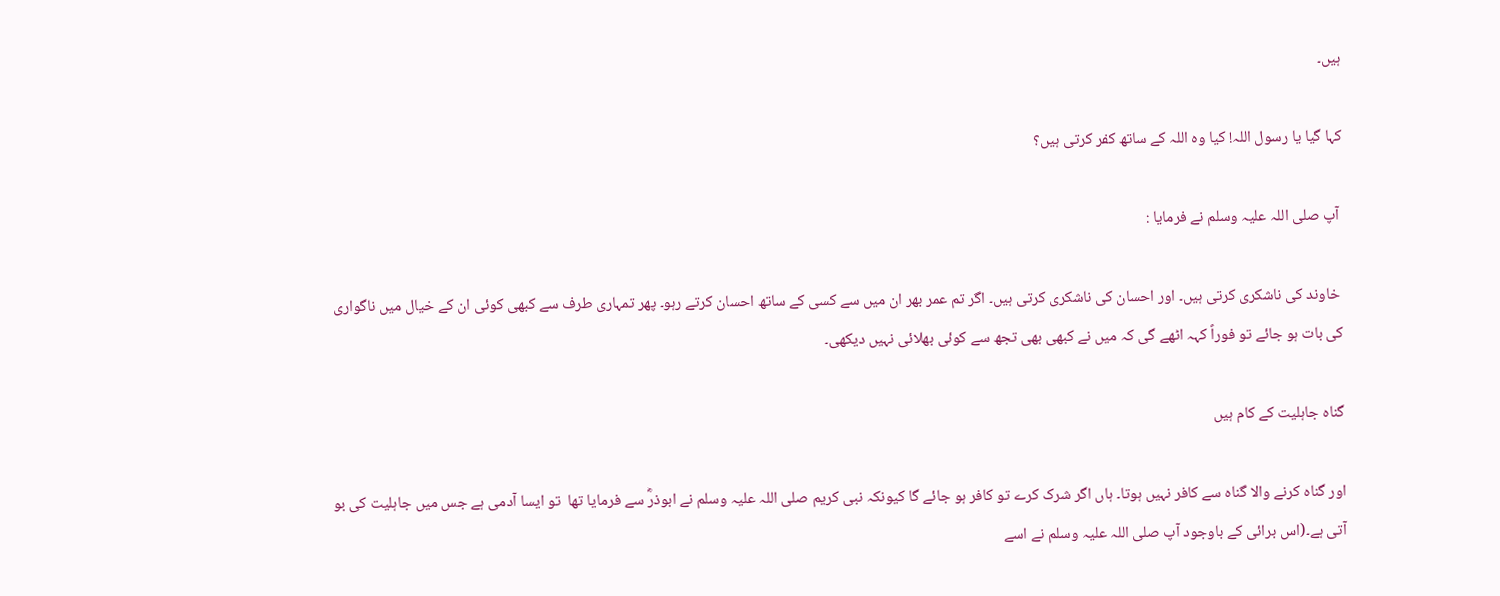ہیں۔

کہا گیا یا رسول اللہ! کیا وہ اللہ کے ساتھ کفر کرتی ہیں؟

 آپ صلی اللہ علیہ وسلم نے فرمایا :

 خاوند کی ناشکری کرتی ہیں۔ اور احسان کی ناشکری کرتی ہیں۔ اگر تم عمر بھر ان میں سے کسی کے ساتھ احسان کرتے رہو۔ پھر تمہاری طرف سے کبھی کوئی ان کے خیال میں ناگواری کی بات ہو جائے تو فوراً کہہ اٹھے گی کہ میں نے کبھی بھی تجھ سے کوئی بھلائی نہیں دیکھی۔

گناہ جاہلیت کے کام ہیں

اور گناہ کرنے والا گناہ سے کافر نہیں ہوتا۔ ہاں اگر شرک کرے تو کافر ہو جائے گا کیونکہ نبی کریم صلی اللہ علیہ وسلم نے ابوذرؓ سے فرمایا تھا  تو ایسا آدمی ہے جس میں جاہلیت کی بو آتی ہے۔(اس برائی کے باوجود آپ صلی اللہ علیہ وسلم نے اسے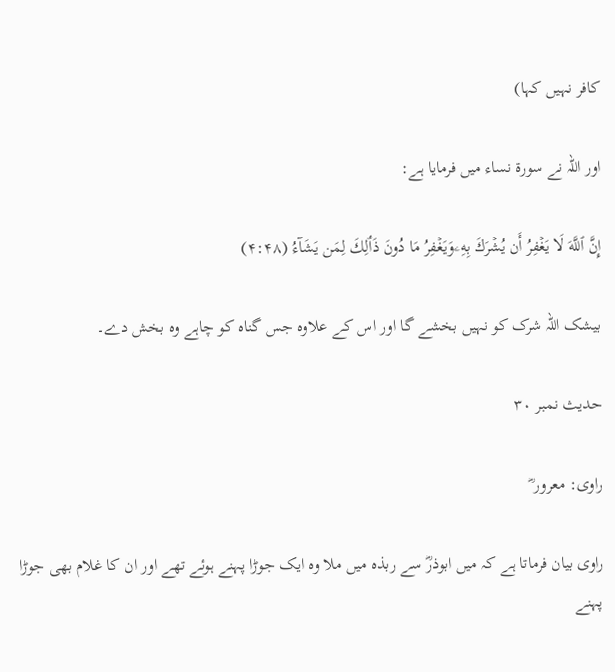کافر نہیں کہا)

اور اللہ نے سورۃ نساء میں فرمایا ہے:

إِنَّ ٱللَّهَ لَا يَغۡفِرُ أَن يُشۡرَكَ بِهِۦوَيَغۡفِرُ مَا دُونَ ذَٲلِكَ لِمَن يَشَآءُ (۴:۴۸)

بیشک اللہ شرک کو نہیں بخشے گا اور اس کے علاوہ جس گناہ کو چاہے وہ بخش دے۔

حدیث نمبر ۳۰

راوی: معرور ؓ

راوی بیان فرماتا ہے کہ میں ابوذرؓ سے ربذہ میں ملا وہ ایک جوڑا پہنے ہوئے تھے اور ان کا غلام بھی جوڑا پہنے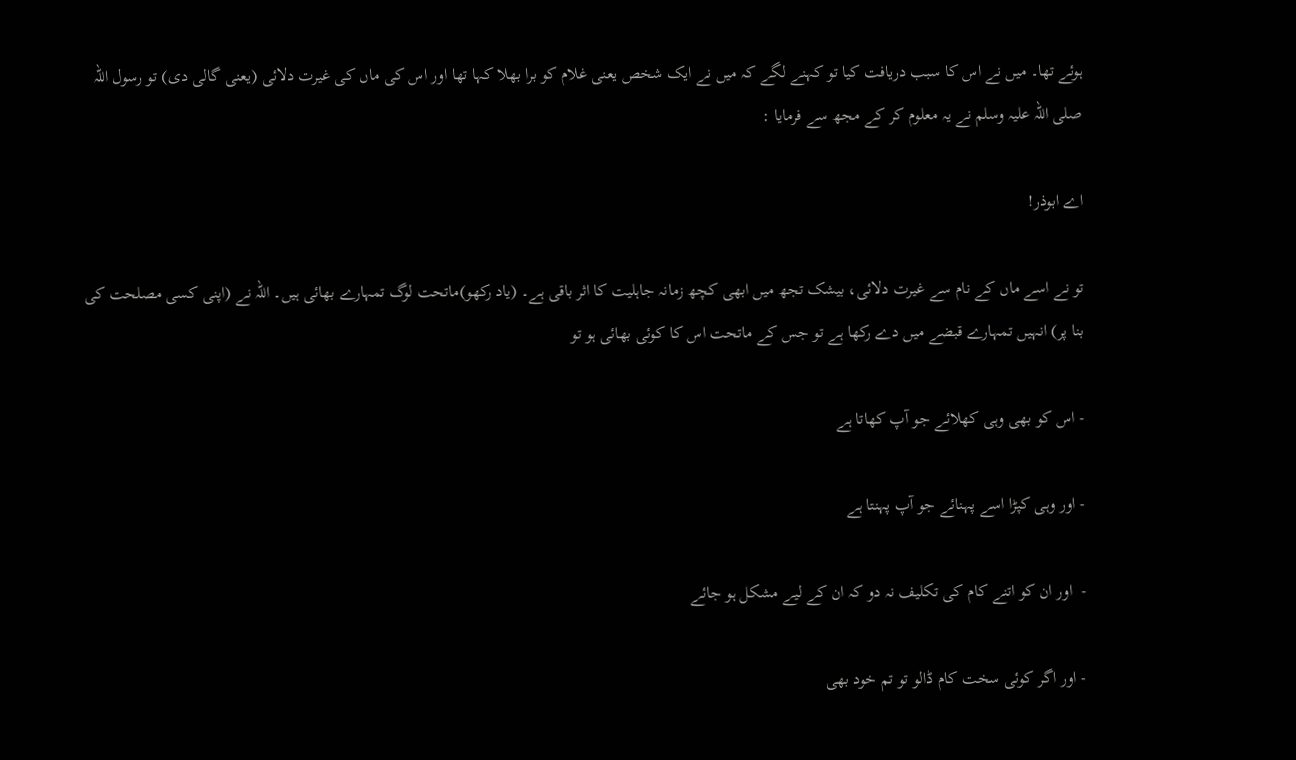ہوئے تھا۔ میں نے اس کا سبب دریافت کیا تو کہنے لگے کہ میں نے ایک شخص یعنی غلام کو برا بھلا کہا تھا اور اس کی ماں کی غیرت دلائی (یعنی گالی دی) تو رسول اللہ صلی اللہ علیہ وسلم نے یہ معلوم کر کے مجھ سے فرمایا :

اے ابوذر!

تو نے اسے ماں کے نام سے غیرت دلائی، بیشک تجھ میں ابھی کچھ زمانہ جاہلیت کا اثر باقی ہے۔ (یاد رکھو)ماتحت لوگ تمہارے بھائی ہیں۔ اللہ نے (اپنی کسی مصلحت کی بنا پر) انہیں تمہارے قبضے میں دے رکھا ہے تو جس کے ماتحت اس کا کوئی بھائی ہو تو

- اس کو بھی وہی کھلائے جو آپ کھاتا ہے

- اور وہی کپڑا اسے پہنائے جو آپ پہنتا ہے

-  اور ان کو اتنے کام کی تکلیف نہ دو کہ ان کے لیے مشکل ہو جائے

- اور اگر کوئی سخت کام ڈالو تو تم خود بھی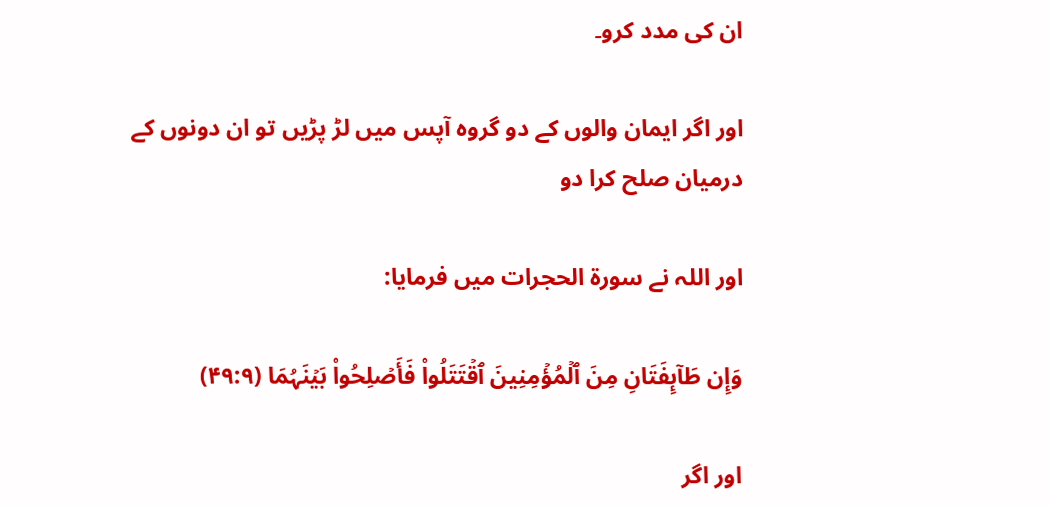ان کی مدد کرو۔

اور اگر ایمان والوں کے دو گروہ آپس میں لڑ پڑیں تو ان دونوں کے درمیان صلح کرا دو

اور اللہ نے سورۃ الحجرات میں فرمایا:

وَإِن طَآٮِٕفَتَانِ مِنَ ٱلۡمُؤۡمِنِينَ ٱقۡتَتَلُواْ فَأَصۡلِحُواْ بَيۡنَہُمَا‌ (۴۹:۹)

اور اگر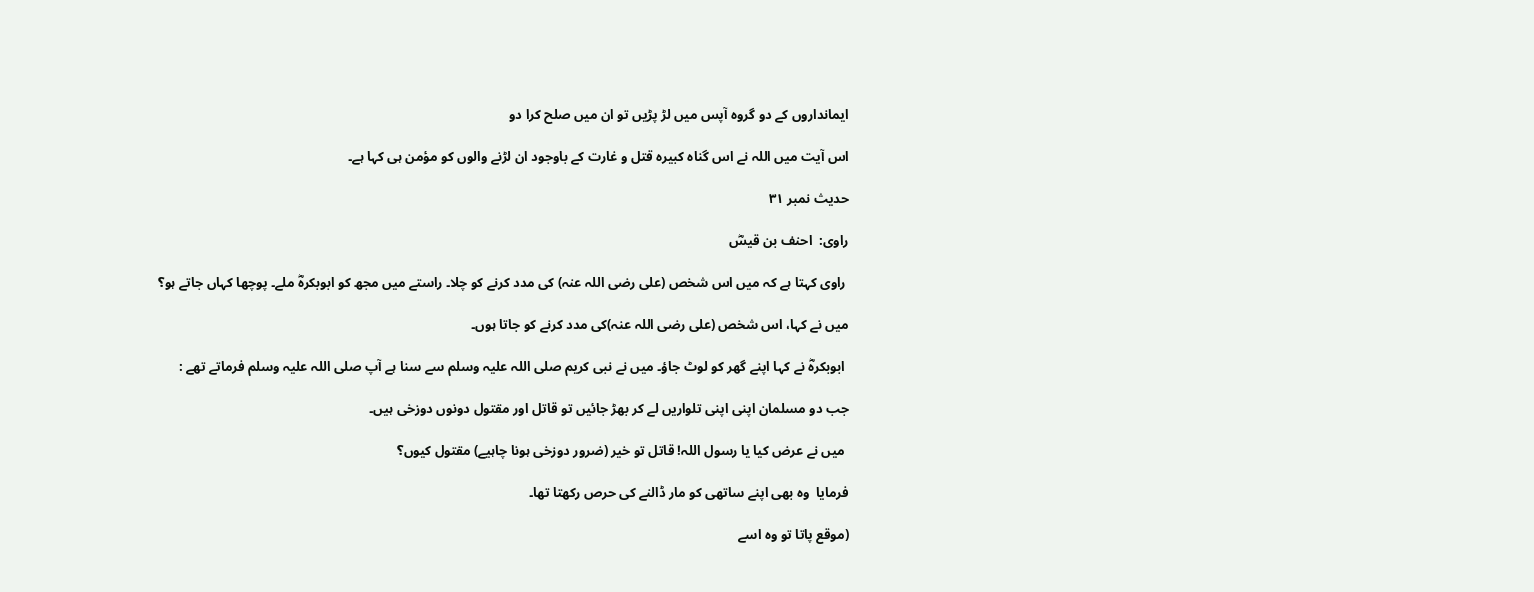ایمانداروں کے دو گروہ آپس میں لڑ پڑیں تو ان میں صلح کرا دو

اس آیت میں اللہ نے اس گناہ کبیرہ قتل و غارت کے باوجود ان لڑنے والوں کو مؤمن ہی کہا ہے۔

حدیث نمبر ۳۱

راوی:  احنف بن قیسؓ

 راوی کہتا ہے کہ میں اس شخص (علی رضی اللہ عنہ) کی مدد کرنے کو چلا۔ راستے میں مجھ کو ابوبکرہؓ ملے۔ پوچھا کہاں جاتے ہو؟

میں نے کہا، اس شخص (علی رضی اللہ عنہ)کی مدد کرنے کو جاتا ہوں۔

 ابوبکرہؓ نے کہا اپنے گھر کو لوٹ جاؤ۔ میں نے نبی کریم صلی اللہ علیہ وسلم سے سنا ہے آپ صلی اللہ علیہ وسلم فرماتے تھے :

جب دو مسلمان اپنی اپنی تلواریں لے کر بھڑ جائیں تو قاتل اور مقتول دونوں دوزخی ہیں۔

 میں نے عرض کیا یا رسول اللہ! قاتل تو خیر (ضرور دوزخی ہونا چاہیے) مقتول کیوں؟

فرمایا  وہ بھی اپنے ساتھی کو مار ڈالنے کی حرص رکھتا تھا۔

(موقع پاتا تو وہ اسے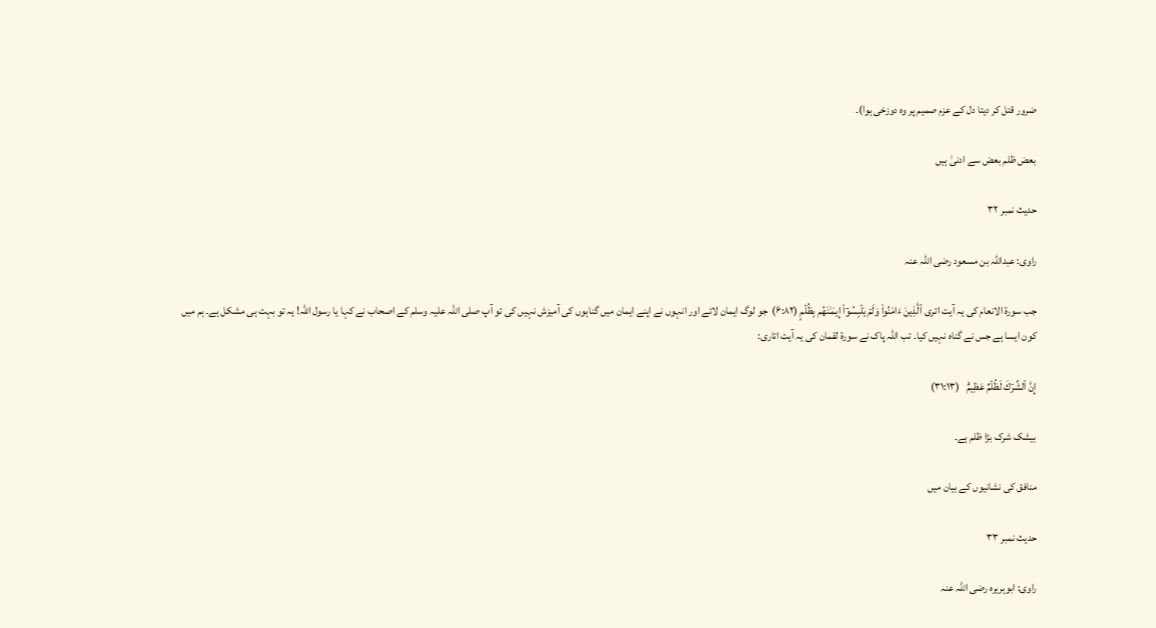ضرور قتل کر دیتا دل کے عزم صمیم پر وہ دوزخی ہوا)۔

بعض ظلم بعض سے ادنیٰ ہیں

حدیث نمبر ۳۲

راوی: عبداللہ بن مسعود رضی اللہ عنہ

جب سورۃ الانعام کی یہ آیت اتری ٱلَّذِينَ ءَامَنُواْ وَلَمۡ يَلۡبِسُوٓاْ إِيمَـٰنَهُم بِظُلۡمٍ (۶:۸۲)  جو لوگ ایمان لائے اور انہوں نے اپنے ایمان میں گناہوں کی آمیزش نہیں کی تو آپ صلی اللہ علیہ وسلم کے اصحاب نے کہا یا رسول اللہ! یہ تو بہت ہی مشکل ہے۔ ہم میں کون ایسا ہے جس نے گناہ نہیں کیا۔ تب اللہ پاک نے سورۃ لقمان کی یہ آیت اتاری:

إِنَّ ٱلشِّرۡكَ لَظُلۡمٌ عَظِيمٌ۬   (۳۱:۱۳)

بیشک شرک بڑا ظلم ہے۔

منافق کی نشانیوں کے بیان میں

حدیث نمبر ۳۳

راوی: ابوہریرہ رضی اللہ عنہ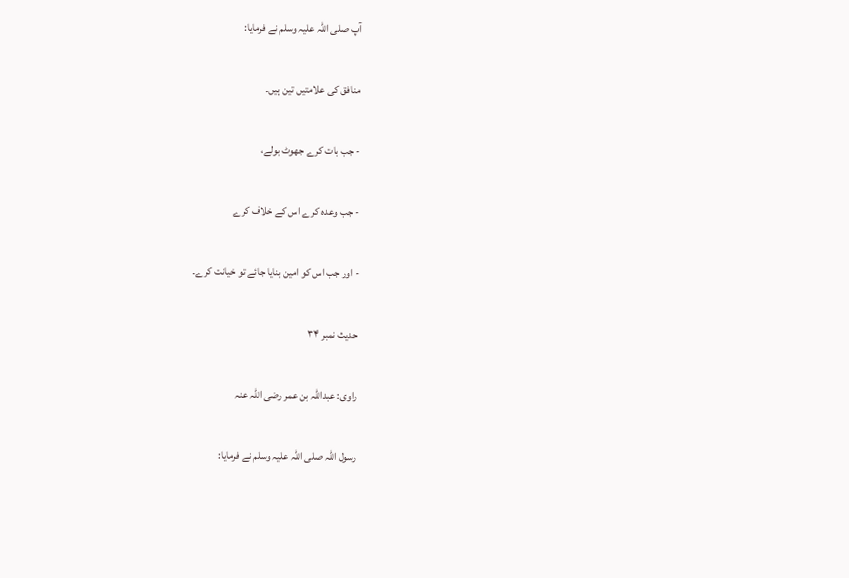آپ صلی اللہ علیہ وسلم نے فرمایا:

منافق کی علامتیں تین ہیں۔

- جب بات کرے جھوٹ بولے،

- جب وعدہ کرے اس کے خلاف کرے

- اور جب اس کو امین بنایا جائے تو خیانت کرے۔

حدیث نمبر ۳۴

راوی: عبداللہ بن عمر رضی اللہ عنہ

رسول اللہ صلی اللہ علیہ وسلم نے فرمایا: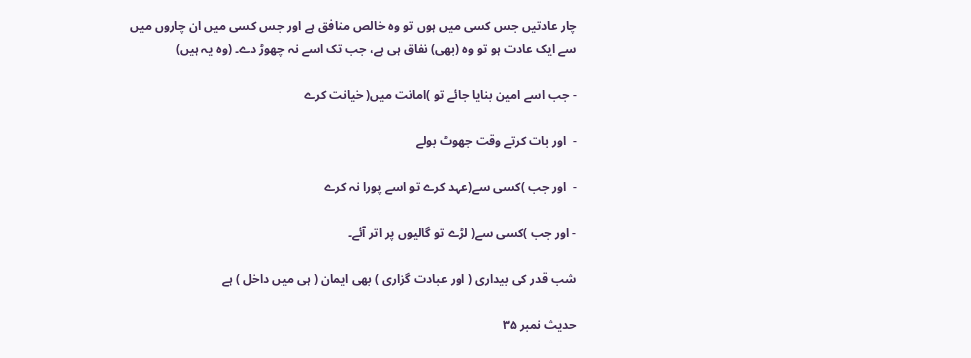چار عادتیں جس کسی میں ہوں تو وہ خالص منافق ہے اور جس کسی میں ان چاروں میں سے ایک عادت ہو تو وہ (بھی) نفاق ہی ہے، جب تک اسے نہ چھوڑ دے۔ (وہ یہ ہیں)

- جب اسے امین بنایا جائے تو )امانت میں( خیانت کرے

-  اور بات کرتے وقت جھوٹ بولے

-  اور جب )کسی سے(عہد کرے تو اسے پورا نہ کرے

- اور جب )کسی سے( لڑے تو گالیوں پر اتر آئے۔

شب قدر کی بیداری ( اور عبادت گزاری ) بھی ایمان ( ہی میں داخل ) ہے

حدیث نمبر ۳۵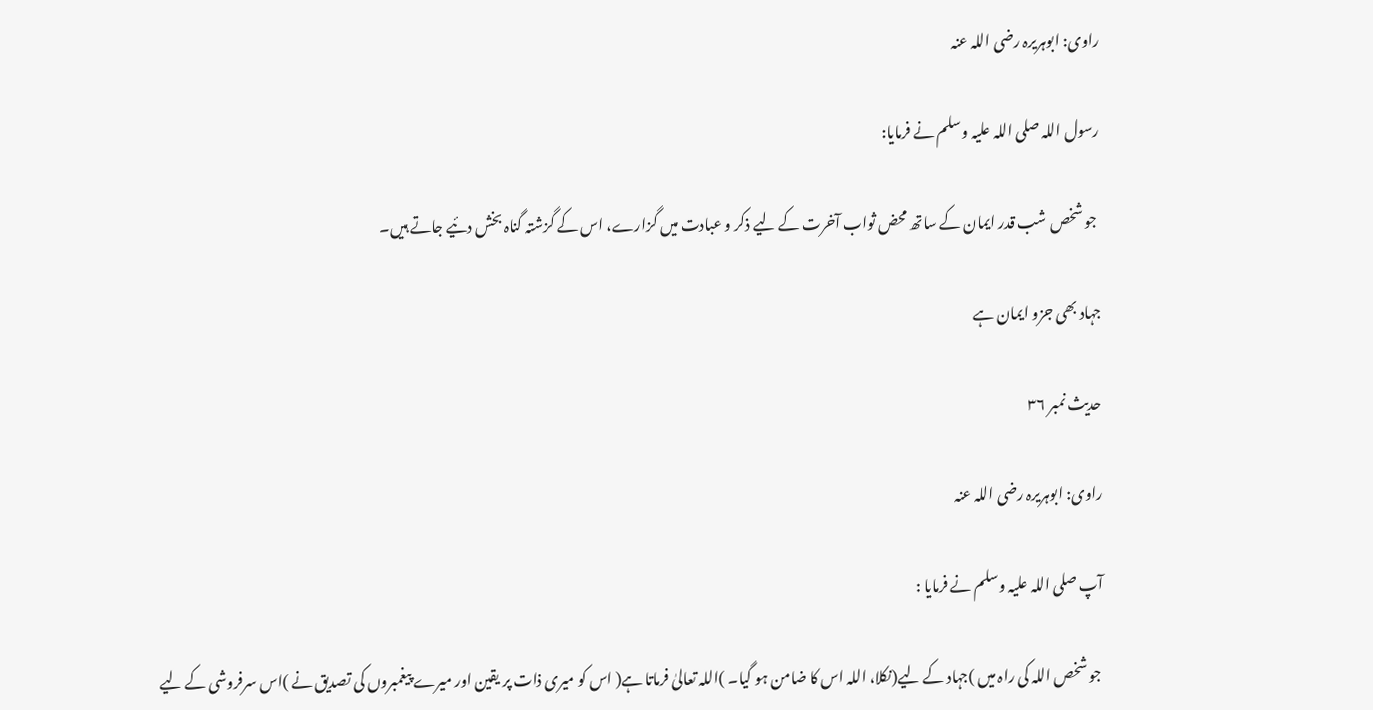راوی: ابوہریرہ رضی اللہ عنہ

رسول اللہ صلی اللہ علیہ وسلم نے فرمایا:

 جو شخص شب قدر ایمان کے ساتھ محض ثواب آخرت کے لیے ذکر و عبادت میں گزارے، اس کے گزشتہ گناہ بخش دئیے جاتے ہیں۔

جہاد بھی جزو ایمان ہے

حدیث نمبر ۳۶

راوی: ابوہریرہ رضی اللہ عنہ

آپ صلی اللہ علیہ وسلم نے فرمایا :

 جو شخص اللہ کی راہ میں )جہاد کے لیے(نکلا، اللہ اس کا ضامن ہو گیا۔ )اللہ تعالیٰ فرماتا ہے( اس کو میری ذات پر یقین اور میرے پیغمبروں کی تصدیق نے )اس سرفروشی کے لیے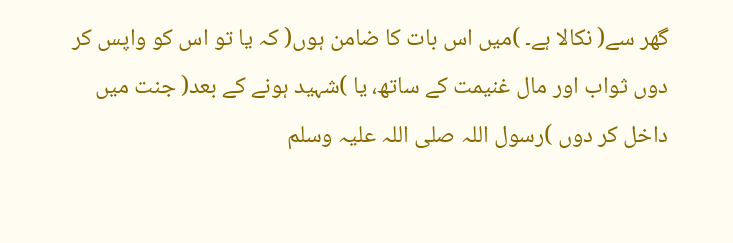گھر سے( نکالا ہے۔ )میں اس بات کا ضامن ہوں( کہ یا تو اس کو واپس کر دوں ثواب اور مال غنیمت کے ساتھ، یا )شہید ہونے کے بعد( جنت میں داخل کر دوں )رسول اللہ صلی اللہ علیہ وسلم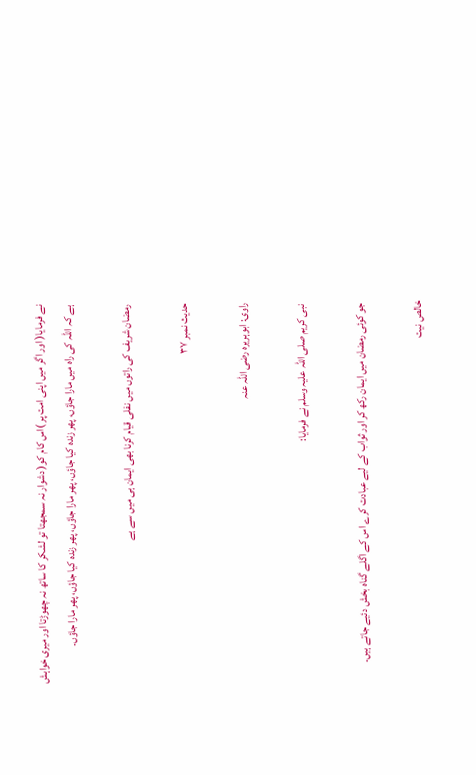نے فرمایا( اور اگر میں اپنی امت پر )اس کام کو( دشوار نہ سمجھتا تو لشکر کا ساتھ نہ چھوڑتا اور میری خواہش ہے کہ اللہ کی راہ میں مارا جاؤں، پھر زندہ کیا جاؤں، پھر مارا جاؤں، پھر زندہ کیا جاؤں، پھر مارا جاؤں۔

رمضان شریف کی راتوں میں نفلی قیام کرنا بھی ایمان ہی میں سے ہے

حدیث نمبر ۳۷

راوی: ابوہریرہ رضی اللہ عنہ

 نبی کریم صلی اللہ علیہ وسلم نے فرمایا:

 جو کوئی رمضان میں ایمان رکھ کر اور ثواب کے لیے عبادت کرے اس کے اگلے گناہ بخش دئیے جاتے ہیں۔

خالص نیت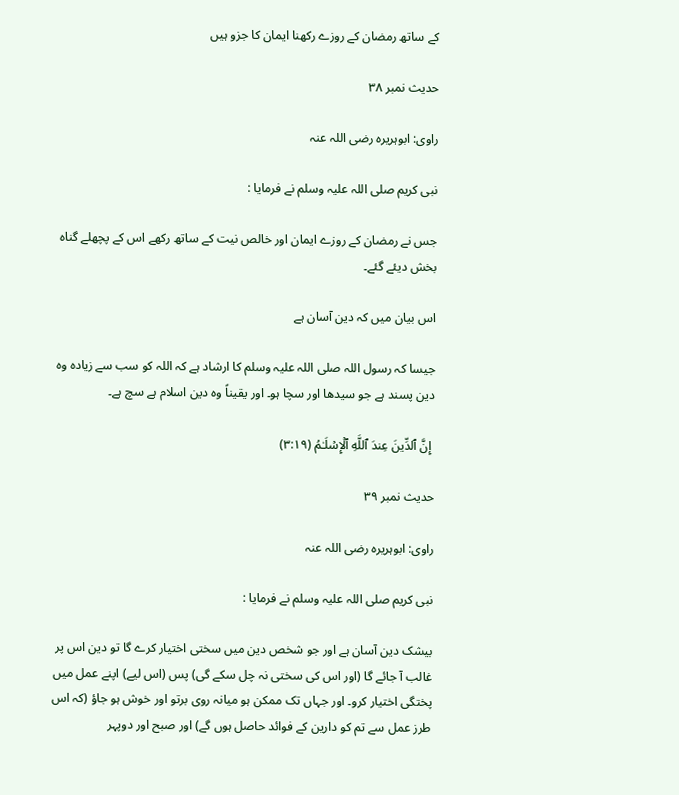کے ساتھ رمضان کے روزے رکھنا ایمان کا جزو ہیں

حدیث نمبر ۳۸

راوی: ابوہریرہ رضی اللہ عنہ

نبی کریم صلی اللہ علیہ وسلم نے فرمایا :

جس نے رمضان کے روزے ایمان اور خالص نیت کے ساتھ رکھے اس کے پچھلے گناہ بخش دیئے گئے۔

اس بیان میں کہ دین آسان ہے

جیسا کہ رسول اللہ صلی اللہ علیہ وسلم کا ارشاد ہے کہ اللہ کو سب سے زیادہ وہ دین پسند ہے جو سیدھا اور سچا ہو۔ اور یقیناً وہ دین اسلام ہے سچ ہے۔

 إِنَّ ٱلدِّينَ عِندَ ٱللَّهِ ٱلۡإِسۡلَـٰمُ‌ (۳:۱۹)

حدیث نمبر ۳۹

راوی: ابوہریرہ رضی اللہ عنہ

نبی کریم صلی اللہ علیہ وسلم نے فرمایا :

بیشک دین آسان ہے اور جو شخص دین میں سختی اختیار کرے گا تو دین اس پر غالب آ جائے گا (اور اس کی سختی نہ چل سکے گی) پس (اس لیے) اپنے عمل میں پختگی اختیار کرو۔ اور جہاں تک ممکن ہو میانہ روی برتو اور خوش ہو جاؤ (کہ اس طرز عمل سے تم کو دارین کے فوائد حاصل ہوں گے) اور صبح اور دوپہر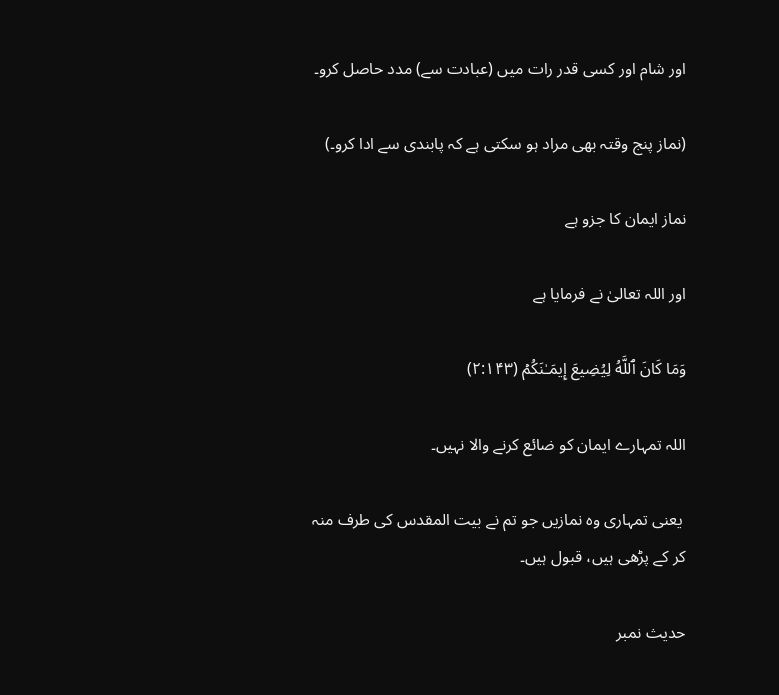اور شام اور کسی قدر رات میں (عبادت سے) مدد حاصل کرو۔

(نماز پنج وقتہ بھی مراد ہو سکتی ہے کہ پابندی سے ادا کرو۔)

نماز ایمان کا جزو ہے

اور اللہ تعالیٰ نے فرمایا ہے

وَمَا كَانَ ٱللَّهُ لِيُضِيعَ إِيمَـٰنَكُمۡ‌ (۲:۱۴۳)

اللہ تمہارے ایمان کو ضائع کرنے والا نہیں۔

 یعنی تمہاری وہ نمازیں جو تم نے بیت المقدس کی طرف منہ کر کے پڑھی ہیں، قبول ہیں۔

حدیث نمبر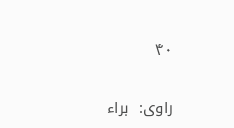۴۰

راوی:  براء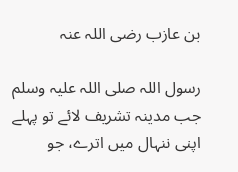بن عازب رضی اللہ عنہ

رسول اللہ صلی اللہ علیہ وسلم جب مدینہ تشریف لائے تو پہلے اپنی ننہال میں اترے، جو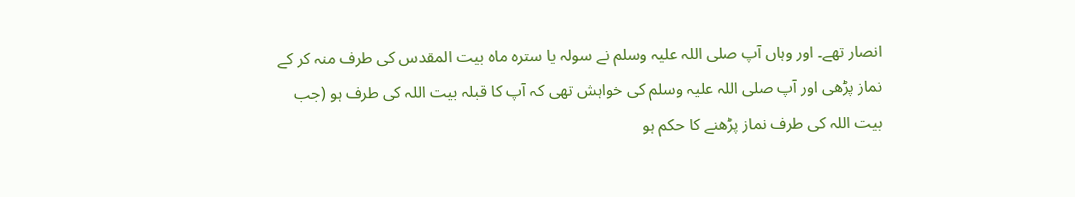انصار تھے۔ اور وہاں آپ صلی اللہ علیہ وسلم نے سولہ یا سترہ ماہ بیت المقدس کی طرف منہ کر کے نماز پڑھی اور آپ صلی اللہ علیہ وسلم کی خواہش تھی کہ آپ کا قبلہ بیت اللہ کی طرف ہو (جب بیت اللہ کی طرف نماز پڑھنے کا حکم ہو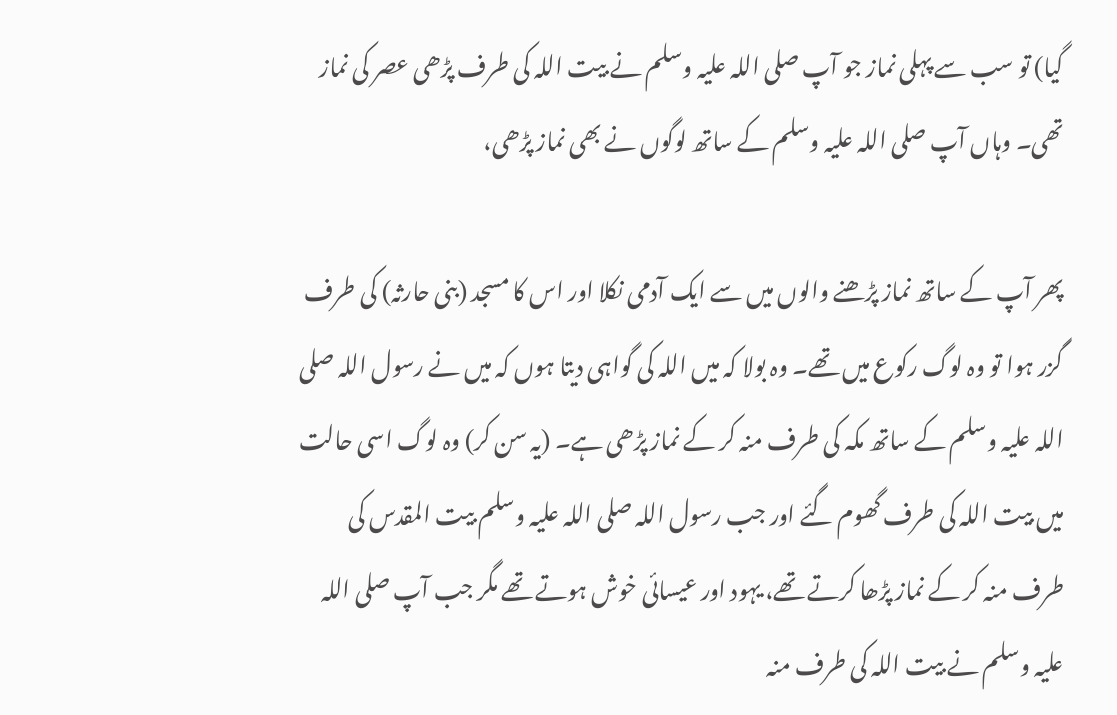گیا) تو سب سے پہلی نماز جو آپ صلی اللہ علیہ وسلم نے بیت اللہ کی طرف پڑھی عصر کی نماز تھی۔ وہاں آپ صلی اللہ علیہ وسلم کے ساتھ لوگوں نے بھی نماز پڑھی،

پھر آپ کے ساتھ نماز پڑھنے والوں میں سے ایک آدمی نکلا اور اس کا مسجد (بنی حارثہ) کی طرف گزر ہوا تو وہ لوگ رکوع میں تھے۔ وہ بولا کہ میں اللہ کی گواہی دیتا ہوں کہ میں نے رسول اللہ صلی اللہ علیہ وسلم کے ساتھ مکہ کی طرف منہ کر کے نماز پڑھی ہے۔ (یہ سن کر) وہ لوگ اسی حالت میں بیت اللہ کی طرف گھوم گئے اور جب رسول اللہ صلی اللہ علیہ وسلم بیت المقدس کی طرف منہ کر کے نماز پڑھا کرتے تھے، یہود اور عیسائی خوش ہوتے تھے مگر جب آپ صلی اللہ علیہ وسلم نے بیت اللہ کی طرف منہ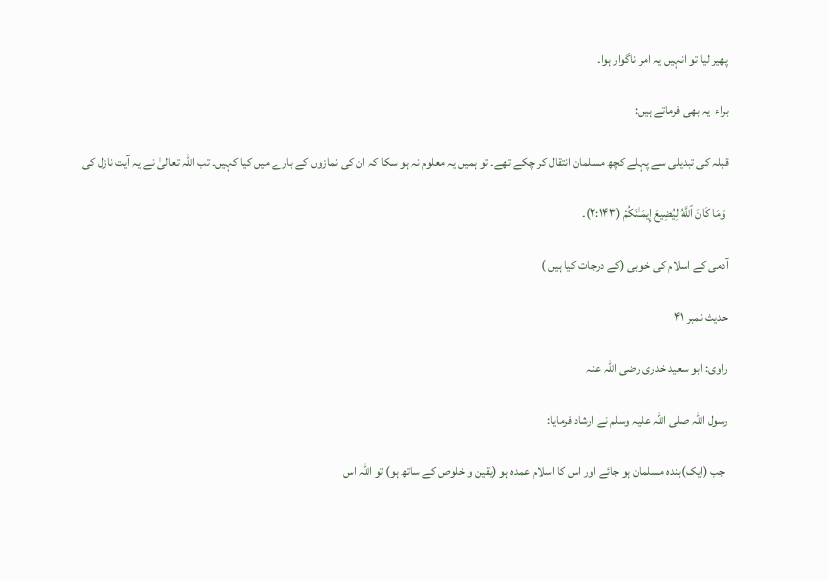پھیر لیا تو انہیں یہ امر ناگوار ہوا۔

براء  یہ بھی فرماتے ہیں:

قبلہ کی تبدیلی سے پہلے کچھ مسلمان انتقال کر چکے تھے۔ تو ہمیں یہ معلوم نہ ہو سکا کہ ان کی نمازوں کے بارے میں کیا کہیں۔ تب اللہ تعالیٰ نے یہ آیت نازل کی

 وَمَا كَانَ ٱللَّهُ لِيُضِيعَ إِيمَـٰنَكُمۡ‌ (۲:۱۴۳)۔

آدمی کے اسلام کی خوبی (کے درجات کیا ہیں )

حدیث نمبر ۴۱

راوی: ابو سعید خدری رضی اللہ عنہ

رسول اللہ صلی اللہ علیہ وسلم نے ارشاد فرمایا:

 جب (ایک)بندہ مسلمان ہو جائے اور اس کا اسلام عمدہ ہو (یقین و خلوص کے ساتھ ہو) تو اللہ اس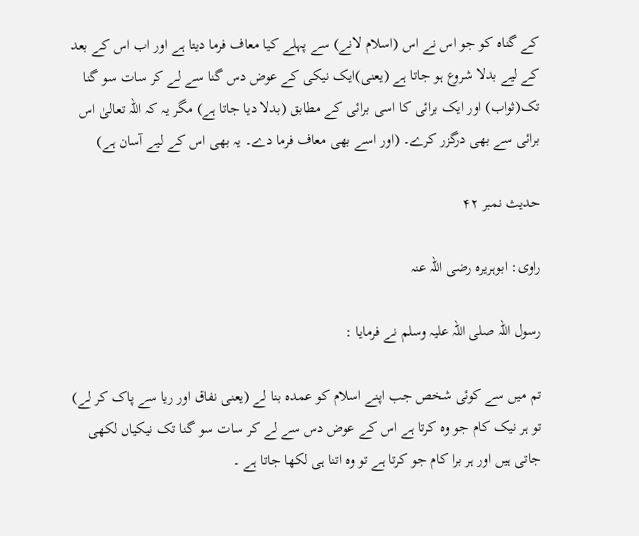کے گناہ کو جو اس نے اس (اسلام لانے) سے پہلے کیا معاف فرما دیتا ہے اور اب اس کے بعد کے لیے بدلا شروع ہو جاتا ہے (یعنی)ایک نیکی کے عوض دس گنا سے لے کر سات سو گنا تک(ثواب) اور ایک برائی کا اسی برائی کے مطابق (بدلا دیا جاتا ہے) مگر یہ کہ اللہ تعالیٰ اس برائی سے بھی درگزر کرے۔ (اور اسے بھی معاف فرما دے۔ یہ بھی اس کے لیے آسان ہے)

حدیث نمبر ۴۲

راوی: ابوہریرہ رضی اللہ عنہ

رسول اللہ صلی اللہ علیہ وسلم نے فرمایا :

تم میں سے کوئی شخص جب اپنے اسلام کو عمدہ بنا لے (یعنی نفاق اور ریا سے پاک کر لے) تو ہر نیک کام جو وہ کرتا ہے اس کے عوض دس سے لے کر سات سو گنا تک نیکیاں لکھی جاتی ہیں اور ہر برا کام جو کرتا ہے تو وہ اتنا ہی لکھا جاتا ہے ۔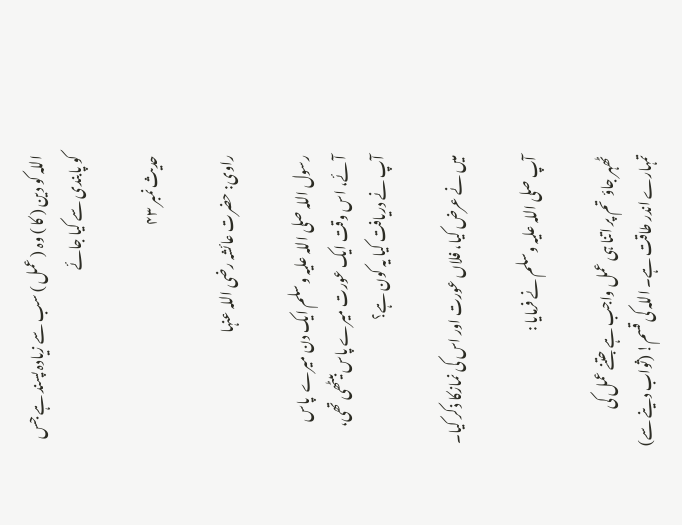اللہ کو دین ( کا ) وہ ( عمل ) سب سے زیادہ پسند ہے جس کو پابندی سے کیا جائے

حدیث نمبر ۴۳

راوی: حضرت عائشہ رضی اللہ عنہا

رسول اللہ صلی اللہ علیہ وسلم ایک دن میرے  پاس آئے، اس وقت ایک عورت میرے پاس بیٹھی تھی، آپ نے دریافت کیا یہ کون ہے؟

میں نے عرض کیا، فلاں عورت اور اس کی نمازکا ذکر کیا۔

آپ صلی اللہ علیہ وسلم نے فرمایا :

ٹھہر جاؤ  تم پر اتنا ہی عمل واجب ہے جتنے عمل کی تمہارے اندر طاقت ہے۔ اللہ کی قسم! (ثواب دینے سے)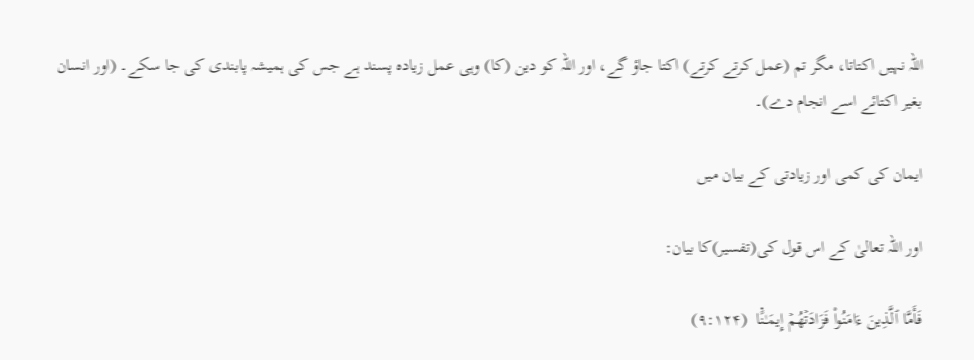اللہ نہیں اکتاتا، مگر تم (عمل کرتے کرتے) اکتا جاؤ گے، اور اللہ کو دین (کا) وہی عمل زیادہ پسند ہے جس کی ہمیشہ پابندی کی جا سکے۔ (اور انسان بغیر اکتائے اسے انجام دے)۔

ایمان کی کمی اور زیادتی کے بیان میں

اور اللہ تعالیٰ کے اس قول کی(تفسیر)کا بیان:

فَأَمَّا ٱلَّذِينَ ءَامَنُواْ فَزَادَتۡهُمۡ إِيمَـٰنً۬ا  (۹:۱۲۴)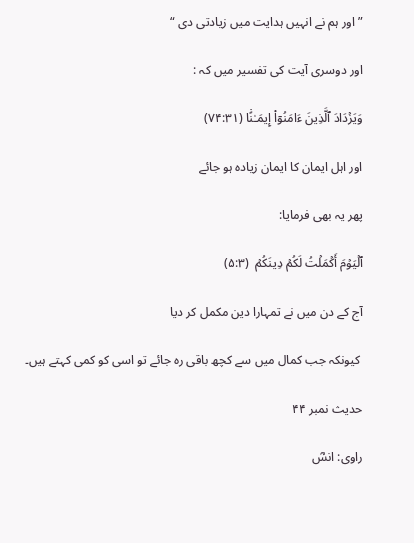” اور ہم نے انہیں ہدایت میں زیادتی دی “

اور دوسری آیت کی تفسیر میں کہ :

وَيَزۡدَادَ ٱلَّذِينَ ءَامَنُوٓاْ إِيمَـٰنً۬ا (۷۴:۳۱)

اور اہل ایمان کا ایمان زیادہ ہو جائے

پھر یہ بھی فرمایا:

ٱلۡيَوۡمَ أَكۡمَلۡتُ لَكُمۡ دِينَكُمۡ  (۵:۳)

آج کے دن میں نے تمہارا دین مکمل کر دیا

 کیونکہ جب کمال میں سے کچھ باقی رہ جائے تو اسی کو کمی کہتے ہیں۔

حدیث نمبر ۴۴

راوی: انسؓ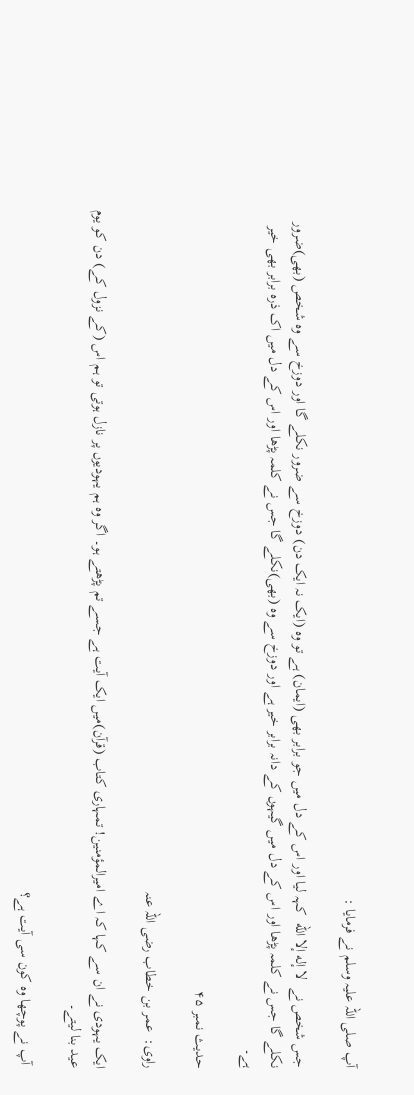آپ صلی اللہ علیہ وسلم نے فرمایا :

جس شخص نے  لا إله إلا الله  کہہ لیا اور اس کے دل میں جو برابر بھی (ایمان) ہے تو وہ (ایک نہ ایک دن) دوزخ سے ضرور نکلے گا اور دوزخ سے وہ شخص (بھی)ضرور نکلے گا جس نے کلمہ پڑھا اور اس کے دل میں گیہوں کے دانہ برابر خیر ہے اور دوزخ سے وہ (بھی)نکلے گا جس نے کلمہ پڑھا اور اس کے دل میں اک ذرہ برابر بھی خیر ہے۔

حدیث نمبر ۴۵

راوی:  عمر بن خطاب رضی اللہ عنہ

ایک یہودی نے ان سے کہا کہ اے امیرالمؤمنین! تمہاری کتاب (قرآن)میں ایک آیت ہے جسے تم پڑھتے ہو۔ اگر وہ ہم یہودیوں پر نازل ہوتی تو ہم اس (کے نزول کے) دن کو یوم عید بنا لیتے۔

 آپ نے پوچھا وہ کون سی آیت ہے؟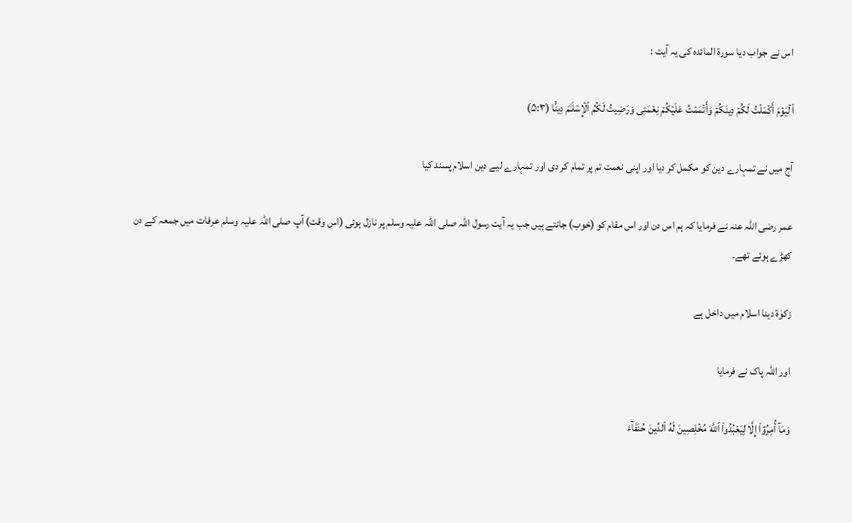اس نے جواب دیا سورۃ المائدہ کی یہ آیت :

ٱلۡيَوۡمَ أَكۡمَلۡتُ لَكُمۡ دِينَكُمۡ وَأَتۡمَمۡتُ عَلَيۡكُمۡ نِعۡمَتِى وَرَضِيتُ لَكُمُ ٱلۡإِسۡلَـٰمَ دِينً۬ا (۵:۳)

آج میں نے تمہارے دین کو مکمل کر دیا اور اپنی نعمت تم پر تمام کر دی اور تمہارے لیے دین اسلام پسند کیا

عمر رضی اللہ عنہ نے فرمایا کہ ہم اس دن اور اس مقام کو (خوب) جانتے ہیں جب یہ آیت رسول اللہ صلی اللہ علیہ وسلم پر نازل ہوئی (اس وقت) آپ صلی اللہ علیہ وسلم عرفات میں جمعہ کے دن کھڑے ہوئے تھے۔

زکوٰۃ دینا اسلام میں داخل ہے

اور اللہ پاک نے فرمایا

وَمَآ أُمِرُوٓاْ إِلَّا لِيَعۡبُدُواْ ٱللَّهَ مُخۡلِصِينَ لَهُ ٱلدِّينَ حُنَفَآءَ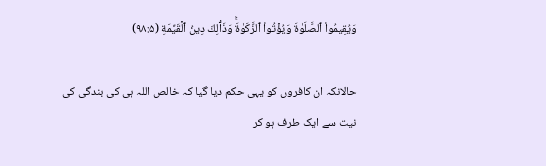وَيُقِيمُواْ ٱلصَّلَوٰةَ وَيُؤۡتُواْ ٱلزَّكَوٰةَ‌ۚ وَذَٲلِكَ دِينُ ٱلۡقَيِّمَةِ (۹۸:۵)

حالانکہ ان کافروں کو یہی حکم دیا گیا کہ خالص اللہ ہی کی بندگی کی نیت سے ایک طرف ہو کر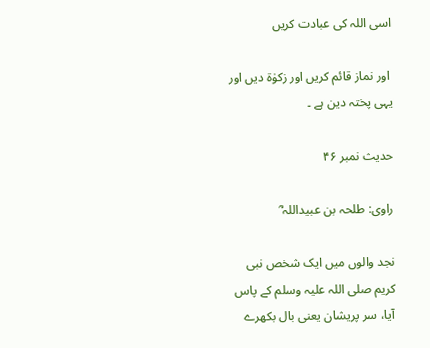اسی اللہ کی عبادت کریں

 اور نماز قائم کریں اور زکوٰۃ دیں اور یہی پختہ دین ہے ۔

حدیث نمبر ۴۶

راوی: طلحہ بن عبیداللہ ؓ

نجد والوں میں ایک شخص نبی کریم صلی اللہ علیہ وسلم کے پاس آیا، سر پریشان یعنی بال بکھرے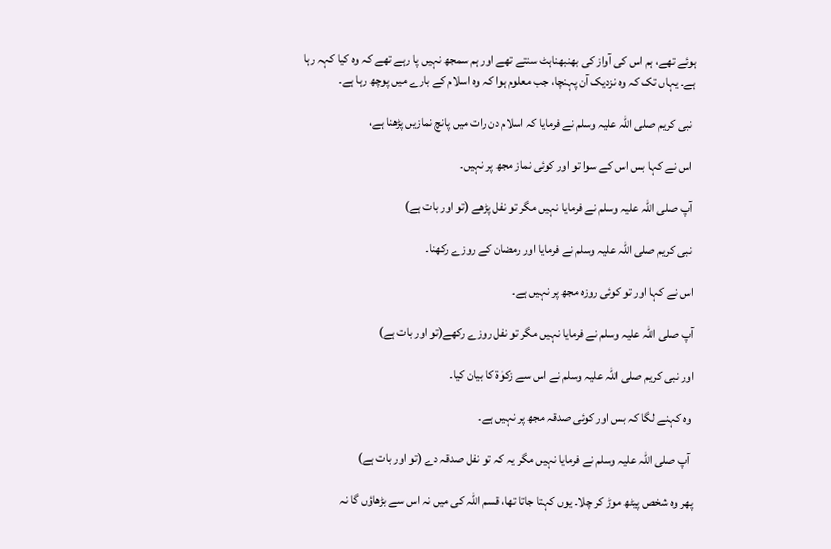ہوئے تھے، ہم اس کی آواز کی بھنبھناہٹ سنتے تھے اور ہم سمجھ نہیں پا رہے تھے کہ وہ کیا کہہ رہا ہے۔ یہاں تک کہ وہ نزدیک آن پہنچا، جب معلوم ہوا کہ وہ اسلام کے بارے میں پوچھ رہا ہے۔

 نبی کریم صلی اللہ علیہ وسلم نے فرمایا کہ اسلام دن رات میں پانچ نمازیں پڑھنا ہے،

 اس نے کہا بس اس کے سوا تو اور کوئی نماز مجھ پر نہیں۔

 آپ صلی اللہ علیہ وسلم نے فرمایا نہیں مگر تو نفل پڑھے (تو اور بات ہے)

 نبی کریم صلی اللہ علیہ وسلم نے فرمایا اور رمضان کے روزے رکھنا۔

اس نے کہا اور تو کوئی روزہ مجھ پر نہیں ہے۔

آپ صلی اللہ علیہ وسلم نے فرمایا نہیں مگر تو نفل روزے رکھے(تو اور بات ہے)

اور نبی کریم صلی اللہ علیہ وسلم نے اس سے زکوٰۃ کا بیان کیا۔

 وہ کہنے لگا کہ بس اور کوئی صدقہ مجھ پر نہیں ہے۔

 آپ صلی اللہ علیہ وسلم نے فرمایا نہیں مگر یہ کہ تو نفل صدقہ دے (تو اور بات ہے)

پھر وہ شخص پیٹھ موڑ کر چلا۔ یوں کہتا جاتا تھا، قسم اللہ کی میں نہ اس سے بڑھاؤں گا نہ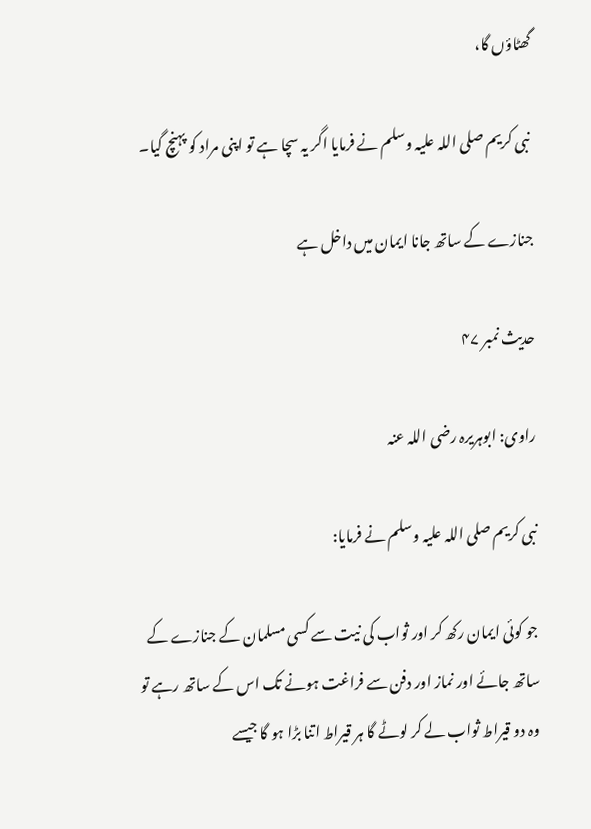گھٹاؤں گا،

 نبی کریم صلی اللہ علیہ وسلم نے فرمایا اگر یہ سچا ہے تو اپنی مراد کو پہنچ گیا۔

جنازے کے ساتھ جانا ایمان میں داخل ہے

حدیث نمبر ۴۷

راوی: ابوہریرہ رضی اللہ عنہ

نبی کریم صلی اللہ علیہ وسلم نے فرمایا:

جو کوئی ایمان رکھ کر اور ثواب کی نیت سے کسی مسلمان کے جنازے کے ساتھ جائے اور نماز اور دفن سے فراغت ہونے تک اس کے ساتھ رہے تو وہ دو قیراط ثواب لے کر لوٹے گا ہر قیراط اتنا بڑا ہو گا جیسے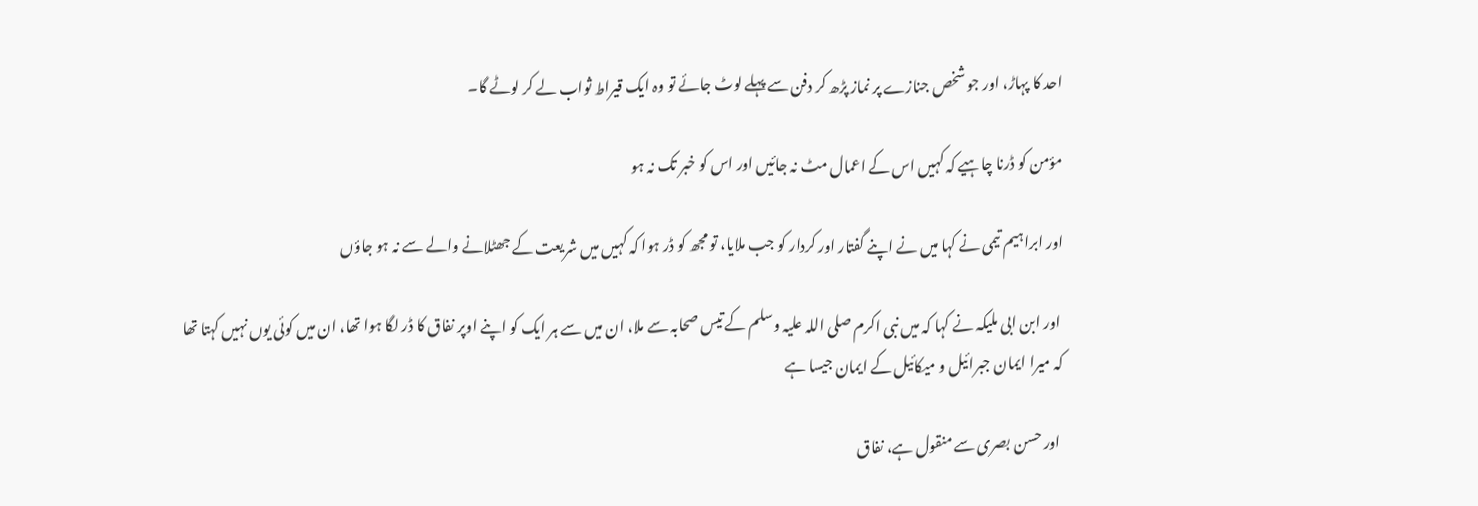احد کا پہاڑ، اور جو شخص جنازے پر نماز پڑھ کر دفن سے پہلے لوٹ جائے تو وہ ایک قیراط ثواب لے کر لوٹے گا۔

مؤمن کو ڈرنا چاہیے کہ کہیں اس کے اعمال مٹ نہ جائیں اور اس کو خبر تک نہ ہو

اور ابراہیم تیمی نے کہا میں نے اپنے گفتار اور کردار کو جب ملایا، تو مجھ کو ڈر ہوا کہ کہیں میں شریعت کے جھٹلانے والے سے نہ ہو جاؤں

 اور ابن ابی ملیکہ نے کہا کہ میں نبی اکرم صلی اللہ علیہ وسلم کے تیس صحابہ سے ملا، ان میں سے ہر ایک کو اپنے اوپر نفاق کا ڈر لگا ہوا تھا، ان میں کوئی یوں نہیں کہتا تھا کہ میرا ایمان جبرائیل و میکائیل کے ایمان جیسا ہے

 اور حسن بصری سے منقول ہے، نفاق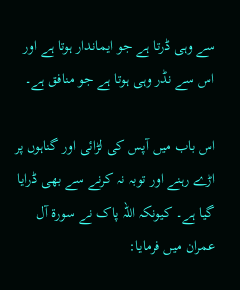سے وہی ڈرتا ہے جو ایماندار ہوتا ہے اور اس سے نڈر وہی ہوتا ہے جو منافق ہے۔

اس باب میں آپس کی لڑائی اور گناہوں پر اڑے رہنے اور توبہ نہ کرنے سے بھی ڈرایا گیا ہے۔ کیونکہ اللہ پاک نے سورۃ آل عمران میں فرمایا: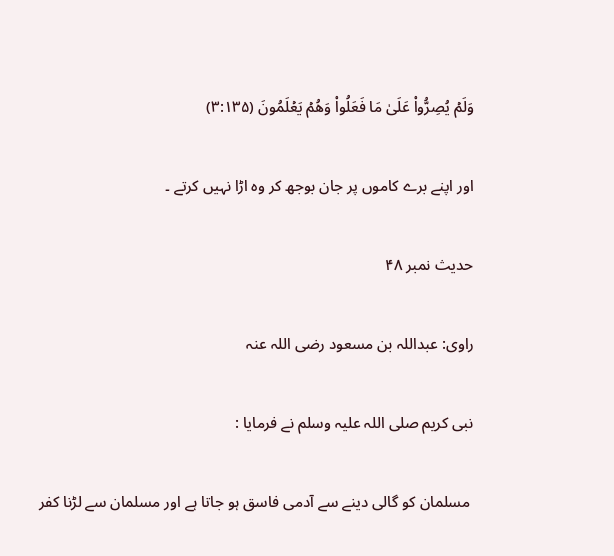وَلَمۡ يُصِرُّواْ عَلَىٰ مَا فَعَلُواْ وَهُمۡ يَعۡلَمُونَ (۳:۱۳۵)

اور اپنے برے کاموں پر جان بوجھ کر وہ اڑا نہیں کرتے ۔

حدیث نمبر ۴۸

راوی: عبداللہ بن مسعود رضی اللہ عنہ

نبی کریم صلی اللہ علیہ وسلم نے فرمایا :

 مسلمان کو گالی دینے سے آدمی فاسق ہو جاتا ہے اور مسلمان سے لڑنا کفر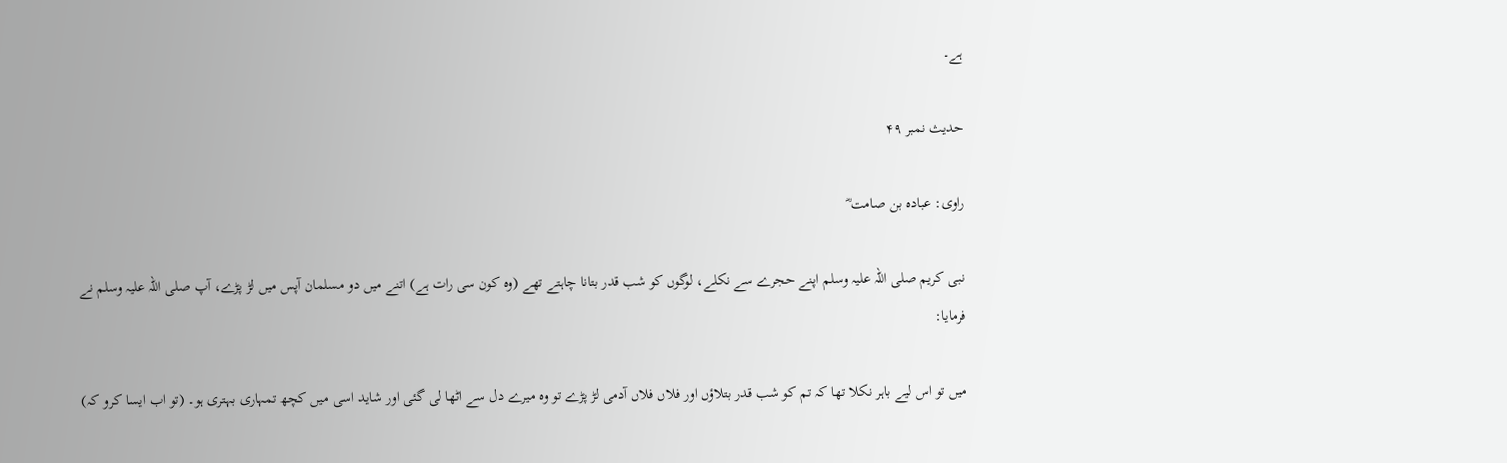ہے۔

حدیث نمبر ۴۹

راوی: عبادہ بن صامت ؓ

نبی کریم صلی اللہ علیہ وسلم اپنے حجرے سے نکلے، لوگوں کو شب قدر بتانا چاہتے تھے (وہ کون سی رات ہے) اتنے میں دو مسلمان آپس میں لڑ پڑے، آپ صلی اللہ علیہ وسلم نے فرمایا:

میں تو اس لیے باہر نکلا تھا کہ تم کو شب قدر بتلاؤں اور فلاں فلاں آدمی لڑ پڑے تو وہ میرے دل سے اٹھا لی گئی اور شاید اسی میں کچھ تمہاری بہتری ہو۔ (تو اب ایسا کرو کہ)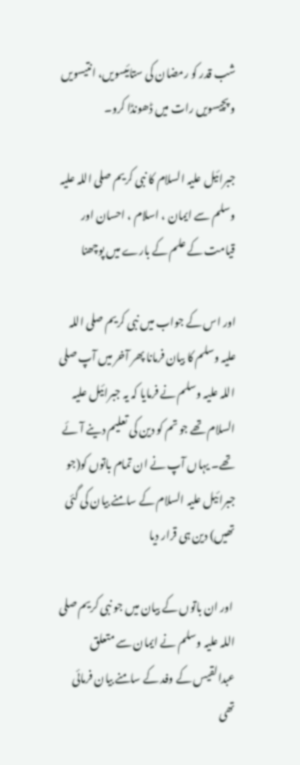شب قدر کو رمضان کی ستائیسویں، انتیسویں و پچیسویں رات میں ڈھونڈا کرو۔

جبرائیل علیہ السلام کا نبی کریم صلی اللہ علیہ وسلم سے ایمان ، اسلام ، احسان اور قیامت کے علم کے بارے میں پوچھنا

اور اس کے جواب میں نبی کریم صلی اللہ علیہ وسلم کا بیان فرمانا پھر آخر میں آپ صلی اللہ علیہ وسلم نے فرمایا کہ یہ جبرائیل علیہ السلام تھے جو تم کو دین کی تعلیم دینے آئے تھے۔ یہاں آپ نے ان تمام باتوں کو(جو جبرائیل علیہ السلام کے سامنے بیان کی گئی تھیں) دین ہی قرار دیا

 اور ان باتوں کے بیان میں جو نبی کریم صلی اللہ علیہ وسلم نے ایمان سے متعلق عبدالقیس کے وفد کے سامنے بیان فرمائی تھی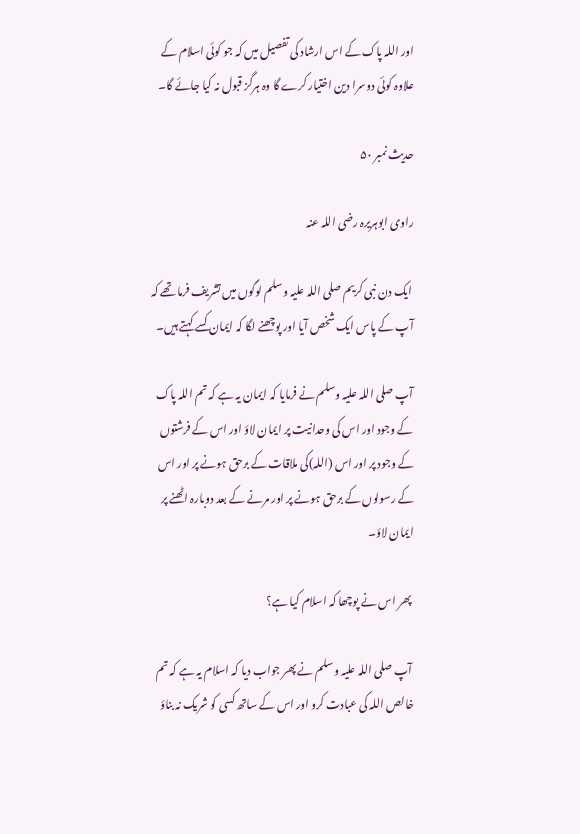اور اللہ پاک کے اس ارشاد کی تفصیل میں کہ جو کوئی اسلام کے علاوہ کوئی دوسرا دین اختیار کرے گا وہ ہرگز قبول نہ کیا جائے گا۔

حدیث نمبر ۵۰

راوی ابوہریرہ رضی اللہ عنہ

 ایک دن نبی کریم صلی اللہ علیہ وسلم لوگوں میں تشریف فرما تھے کہ آپ کے پاس ایک شخص آیا اور پوچھنے لگا کہ ایمان کسے کہتے ہیں۔

آپ صلی اللہ علیہ وسلم نے فرمایا کہ ایمان یہ ہے کہ تم اللہ پاک کے وجود اور اس کی وحدانیت پر ایمان لاؤ اور اس کے فرشتوں کے وجود پر اور اس (اللہ)کی ملاقات کے برحق ہونے پر اور اس کے رسولوں کے برحق ہونے پر اور مرنے کے بعد دوبارہ اٹھنے پر ایمان لاؤ۔

 پھر اس نے پوچھا کہ اسلام کیا ہے؟

 آپ صلی اللہ علیہ وسلم نے پھر جواب دیا کہ اسلام یہ ہے کہ تم خالص اللہ کی عبادت کرو اور اس کے ساتھ کسی کو شریک نہ بناؤ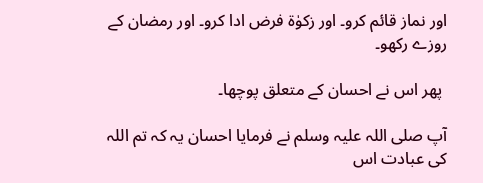اور نماز قائم کرو۔ اور زکوٰۃ فرض ادا کرو۔ اور رمضان کے روزے رکھو۔

 پھر اس نے احسان کے متعلق پوچھا۔

آپ صلی اللہ علیہ وسلم نے فرمایا احسان یہ کہ تم اللہ کی عبادت اس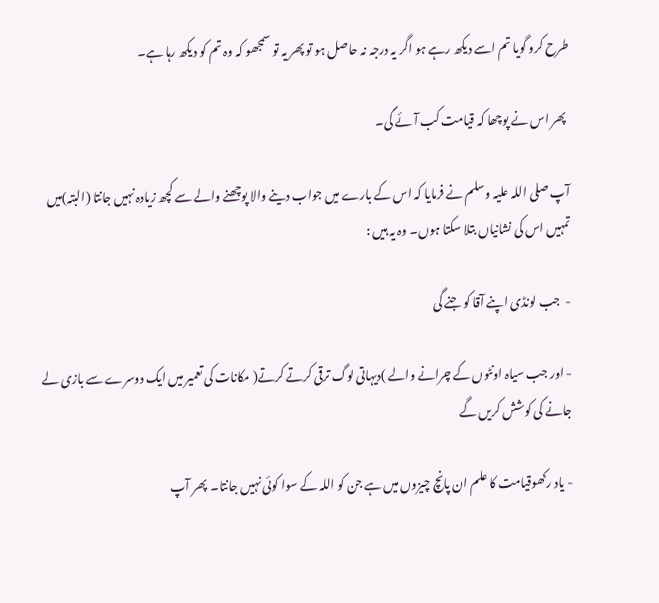طرح کرو گویا تم اسے دیکھ رہے ہو اگر یہ درجہ نہ حاصل ہو تو پھر یہ تو سمجھو کہ وہ تم کو دیکھ رہا ہے۔

 پھر اس نے پوچھا کہ قیامت کب آئے گی۔

آپ صلی اللہ علیہ وسلم نے فرمایا کہ اس کے بارے میں جواب دینے والا پوچھنے والے سے کچھ زیادہ نہیں جانتا (البتہ)میں تمہیں اس کی نشانیاں بتلا سکتا ہوں۔ وہ یہ ہیں :

-  جب لونڈی اپنے آقا کو جنے گی

- اور جب سیاہ اونٹوں کے چرانے والے )دیہاتی لوگ ترقی کرتے کرتے( مکانات کی تعمیر میں ایک دوسرے سے بازی لے جانے کی کوشش کریں گے

- یاد رکھوقیامت کا علم ان پانچ چیزوں میں ہے جن کو اللہ کے سوا کوئی نہیں جانتا۔  پھر آپ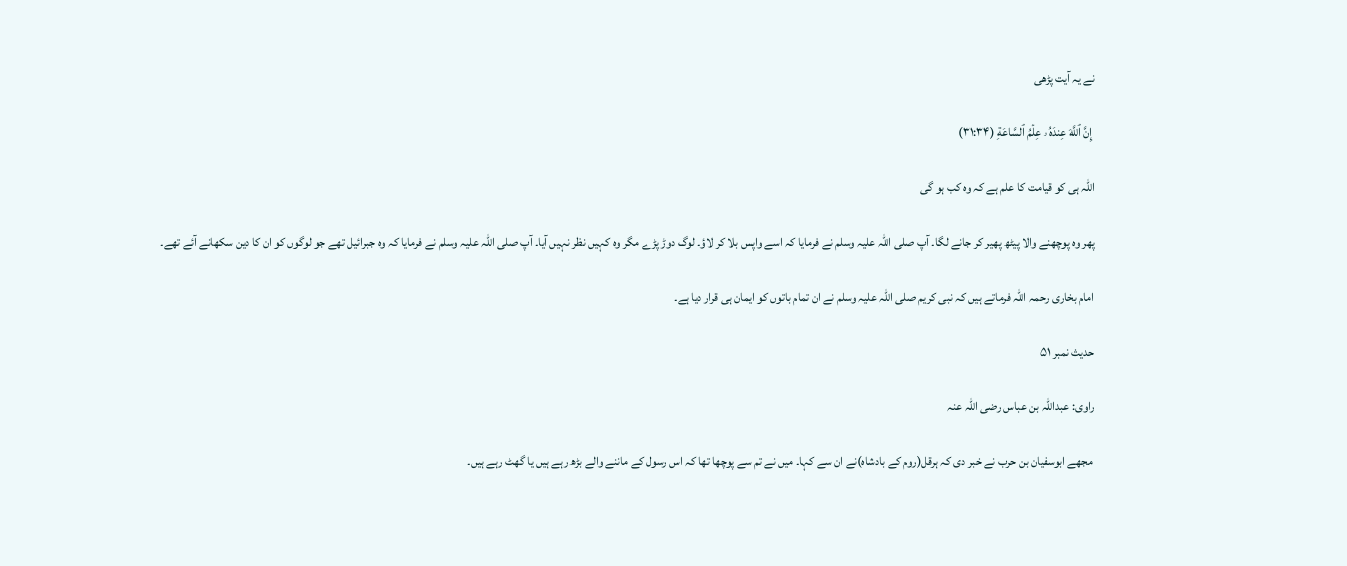نے یہ آیت پڑھی

 إِنَّ ٱللَّهَ عِندَهُ ۥ عِلۡمُ ٱلسَّاعَةِ (۳۱:۳۴)

اللہ ہی کو قیامت کا علم ہے کہ وہ کب ہو گی

پھر وہ پوچھنے والا پیٹھ پھیر کر جانے لگا۔ آپ صلی اللہ علیہ وسلم نے فرمایا کہ اسے واپس بلا کر لاؤ۔ لوگ دوڑ پڑے مگر وہ کہیں نظر نہیں آیا۔ آپ صلی اللہ علیہ وسلم نے فرمایا کہ وہ جبرائیل تھے جو لوگوں کو ان کا دین سکھانے آئے تھے۔

امام بخاری رحمہ اللہ فرماتے ہیں کہ نبی کریم صلی اللہ علیہ وسلم نے ان تمام باتوں کو ایمان ہی قرار دیا ہے۔

حدیث نمبر ۵۱

راوی: عبداللہ بن عباس رضی اللہ عنہ

 مجھے ابوسفیان بن حرب نے خبر دی کہ ہرقل(روم کے بادشاہ)نے ان سے کہا۔ میں نے تم سے پوچھا تھا کہ اس رسول کے ماننے والے بڑھ رہے ہیں یا گھٹ رہے ہیں۔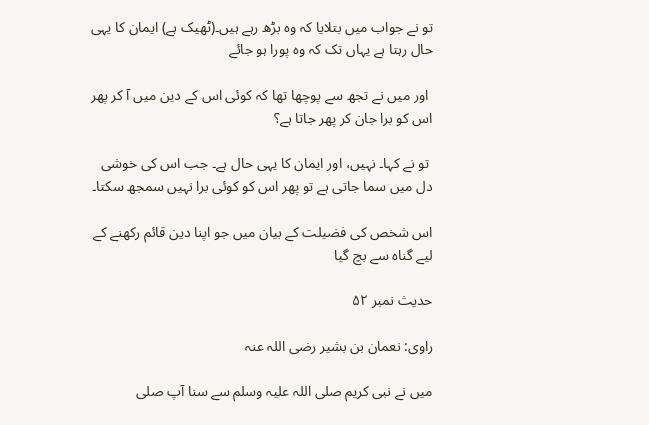تو نے جواب میں بتلایا کہ وہ بڑھ رہے ہیں۔(ٹھیک ہے) ایمان کا یہی حال رہتا ہے یہاں تک کہ وہ پورا ہو جائے

 اور میں نے تجھ سے پوچھا تھا کہ کوئی اس کے دین میں آ کر پھر اس کو برا جان کر پھر جاتا ہے؟

 تو نے کہا۔ نہیں، اور ایمان کا یہی حال ہے۔ جب اس کی خوشی دل میں سما جاتی ہے تو پھر اس کو کوئی برا نہیں سمجھ سکتا۔

اس شخص کی فضیلت کے بیان میں جو اپنا دین قائم رکھنے کے لیے گناہ سے بچ گیا

حدیث نمبر ۵۲

راوی: نعمان بن بشیر رضی اللہ عنہ

میں نے نبی کریم صلی اللہ علیہ وسلم سے سنا آپ صلی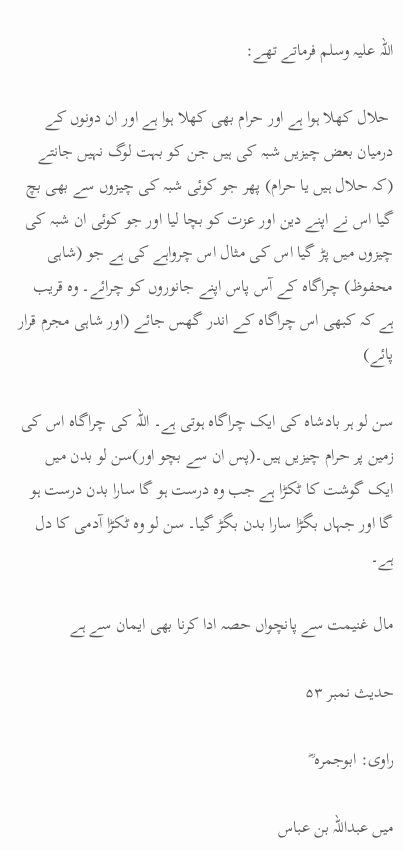اللہ علیہ وسلم فرماتے تھے:

 حلال کھلا ہوا ہے اور حرام بھی کھلا ہوا ہے اور ان دونوں کے درمیان بعض چیزیں شبہ کی ہیں جن کو بہت لوگ نہیں جانتے (کہ حلال ہیں یا حرام) پھر جو کوئی شبہ کی چیزوں سے بھی بچ گیا اس نے اپنے دین اور عزت کو بچا لیا اور جو کوئی ان شبہ کی چیزوں میں پڑ گیا اس کی مثال اس چرواہے کی ہے جو (شاہی محفوظ) چراگاہ کے آس پاس اپنے جانوروں کو چرائے۔ وہ قریب ہے کہ کبھی اس چراگاہ کے اندر گھس جائے (اور شاہی مجرم قرار پائے)

سن لو ہر بادشاہ کی ایک چراگاہ ہوتی ہے۔ اللہ کی چراگاہ اس کی زمین پر حرام چیزیں ہیں۔(پس ان سے بچو اور)سن لو بدن میں ایک گوشت کا ٹکڑا ہے جب وہ درست ہو گا سارا بدن درست ہو گا اور جہاں بگڑا سارا بدن بگڑ گیا۔ سن لو وہ ٹکڑا آدمی کا دل ہے۔

مال غنیمت سے پانچواں حصہ ادا کرنا بھی ایمان سے ہے

حدیث نمبر ۵۳

راوی: ابوجمرہ ؓ

میں عبداللہ بن عباس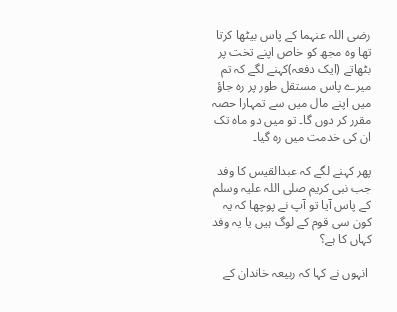رضی اللہ عنہما کے پاس بیٹھا کرتا تھا وہ مجھ کو خاص اپنے تخت پر بٹھاتے (ایک دفعہ)کہنے لگے کہ تم میرے پاس مستقل طور پر رہ جاؤ میں اپنے مال میں سے تمہارا حصہ مقرر کر دوں گا۔ تو میں دو ماہ تک ان کی خدمت میں رہ گیا۔

پھر کہنے لگے کہ عبدالقیس کا وفد جب نبی کریم صلی اللہ علیہ وسلم کے پاس آیا تو آپ نے پوچھا کہ یہ کون سی قوم کے لوگ ہیں یا یہ وفد کہاں کا ہے؟

 انہوں نے کہا کہ ربیعہ خاندان کے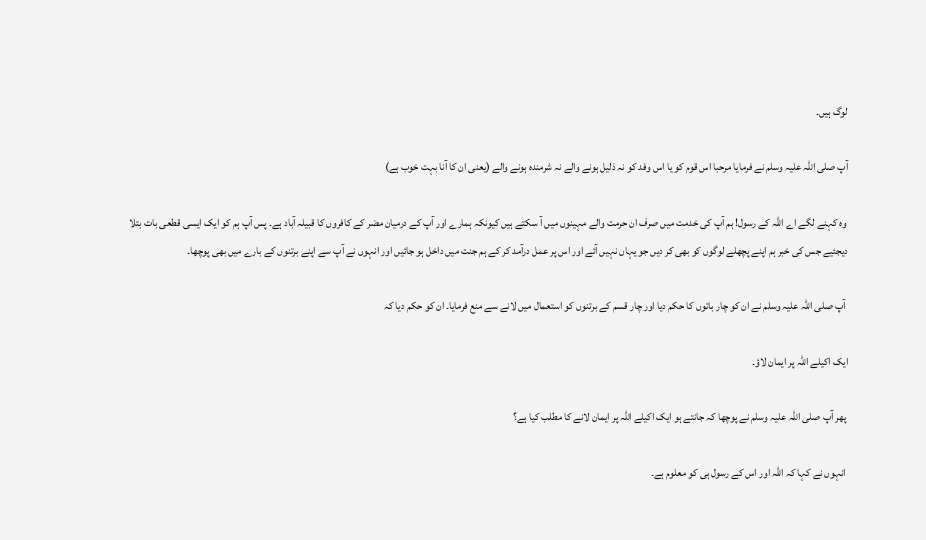لوگ ہیں۔

آپ صلی اللہ علیہ وسلم نے فرمایا مرحبا اس قوم کو یا اس وفد کو نہ ذلیل ہونے والے نہ شرمندہ ہونے والے (یعنی ان کا آنا بہت خوب ہے)

 وہ کہنے لگے اے اللہ کے رسول! ہم آپ کی خدمت میں صرف ان حرمت والے مہینوں میں آ سکتے ہیں کیونکہ ہمارے اور آپ کے درمیان مضر کے کافروں کا قبیلہ آباد ہے۔ پس آپ ہم کو ایک ایسی قطعی بات بتلا دیجئیے جس کی خبر ہم اپنے پچھلے لوگوں کو بھی کر دیں جو یہاں نہیں آئے اور اس پر عمل درآمد کر کے ہم جنت میں داخل ہو جائیں اور انہوں نے آپ سے اپنے برتنوں کے بارے میں بھی پوچھا۔

 آپ صلی اللہ علیہ وسلم نے ان کو چار باتوں کا حکم دیا اور چار قسم کے برتنوں کو استعمال میں لانے سے منع فرمایا۔ ان کو حکم دیا کہ

ایک اکیلے اللہ پر ایمان لاؤ۔

 پھر آپ صلی اللہ علیہ وسلم نے پوچھا کہ جانتے ہو ایک اکیلے اللہ پر ایمان لانے کا مطلب کیا ہے؟

 انہوں نے کہا کہ اللہ اور اس کے رسول ہی کو معلوم ہے۔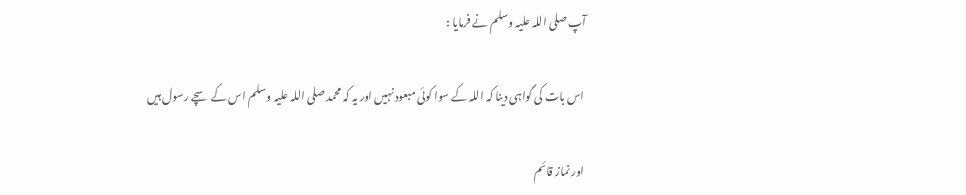آپ صلی اللہ علیہ وسلم نے فرمایا :

 اس بات کی گواہی دینا کہ اللہ کے سوا کوئی مبعود نہیں اور یہ کہ محمد صلی اللہ علیہ وسلم اس کے سچے رسول ہیں

 اور نماز قائم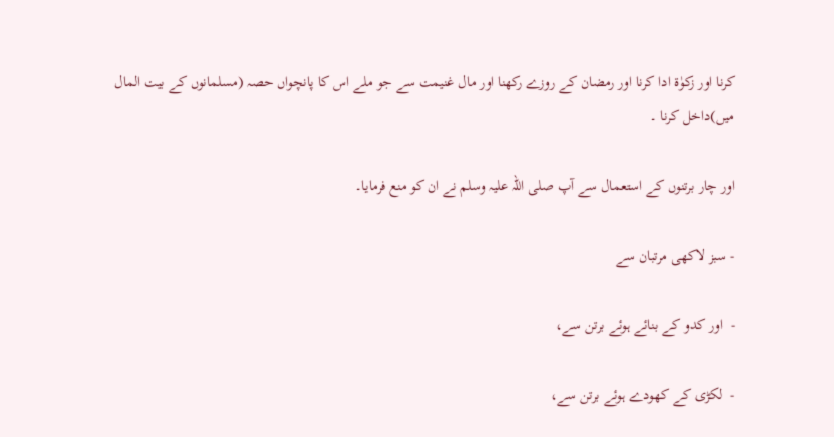کرنا اور زکوٰۃ ادا کرنا اور رمضان کے روزے رکھنا اور مال غنیمت سے جو ملے اس کا پانچواں حصہ (مسلمانوں کے بیت المال میں)داخل کرنا ۔

اور چار برتنوں کے استعمال سے آپ صلی اللہ علیہ وسلم نے ان کو منع فرمایا۔

- سبز لاکھی مرتبان سے

-  اور کدو کے بنائے ہوئے برتن سے،

-  لکڑی کے کھودے ہوئے برتن سے،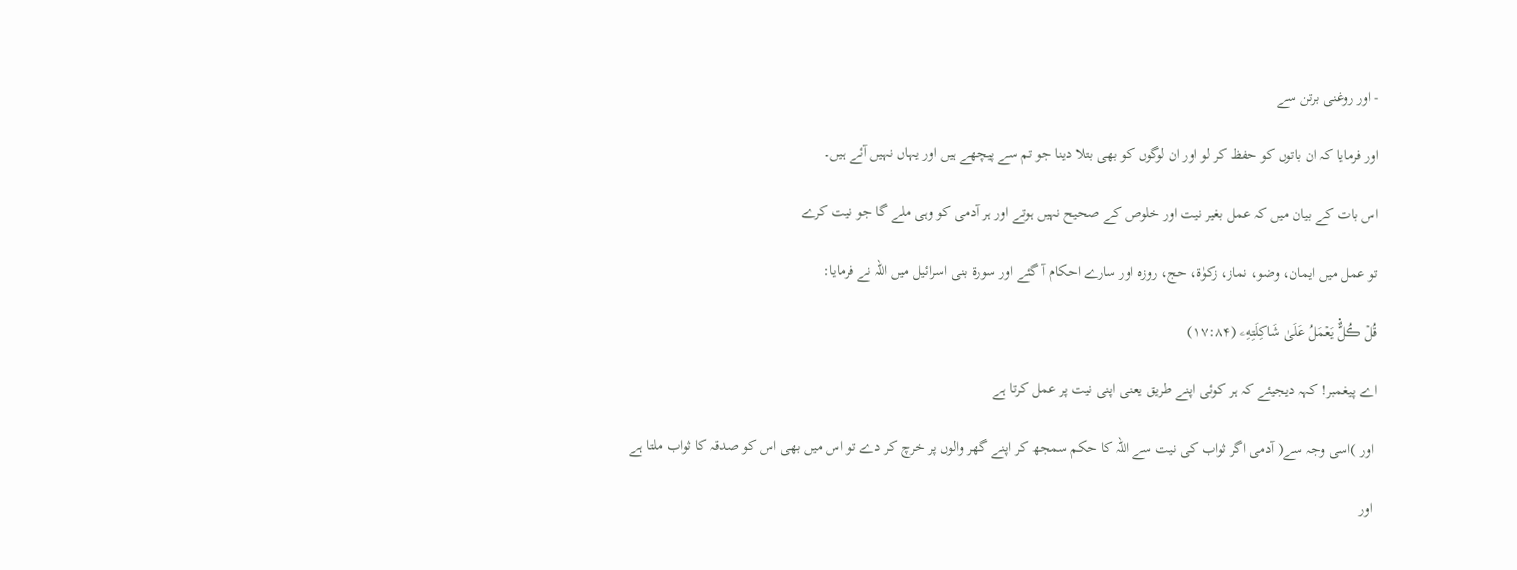- اور روغنی برتن سے

اور فرمایا کہ ان باتوں کو حفظ کر لو اور ان لوگوں کو بھی بتلا دینا جو تم سے پیچھے ہیں اور یہاں نہیں آئے ہیں۔

اس بات کے بیان میں کہ عمل بغیر نیت اور خلوص کے صحیح نہیں ہوتے اور ہر آدمی کو وہی ملے گا جو نیت کرے

تو عمل میں ایمان، وضو، نماز، زکوٰۃ، حج، روزہ اور سارے احکام آ گئے اور سورۃ بنی اسرائیل میں اللہ نے فرمایا:

قُلۡ ڪُلٌّ۬ يَعۡمَلُ عَلَىٰ شَاكِلَتِهِۦ (۱۷:۸۴)

اے پیغمبر! کہہ دیجیئے کہ ہر کوئی اپنے طریق یعنی اپنی نیت پر عمل کرتا ہے

 اور )اسی وجہ سے( آدمی اگر ثواب کی نیت سے اللہ کا حکم سمجھ کر اپنے گھر والوں پر خرچ کر دے تو اس میں بھی اس کو صدقہ کا ثواب ملتا ہے

 اور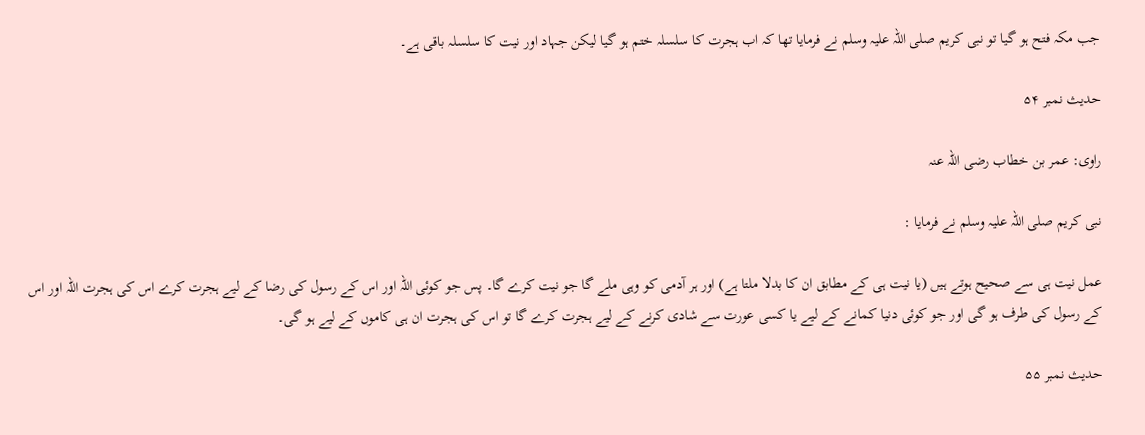جب مکہ فتح ہو گیا تو نبی کریم صلی اللہ علیہ وسلم نے فرمایا تھا کہ اب ہجرت کا سلسلہ ختم ہو گیا لیکن جہاد اور نیت کا سلسلہ باقی ہے۔

حدیث نمبر ۵۴

راوی: عمر بن خطاب رضی اللہ عنہ

نبی کریم صلی اللہ علیہ وسلم نے فرمایا :

عمل نیت ہی سے صحیح ہوتے ہیں (یا نیت ہی کے مطابق ان کا بدلا ملتا ہے) اور ہر آدمی کو وہی ملے گا جو نیت کرے گا۔ پس جو کوئی اللہ اور اس کے رسول کی رضا کے لیے ہجرت کرے اس کی ہجرت اللہ اور اس کے رسول کی طرف ہو گی اور جو کوئی دنیا کمانے کے لیے یا کسی عورت سے شادی کرنے کے لیے ہجرت کرے گا تو اس کی ہجرت ان ہی کاموں کے لیے ہو گی۔

حدیث نمبر ۵۵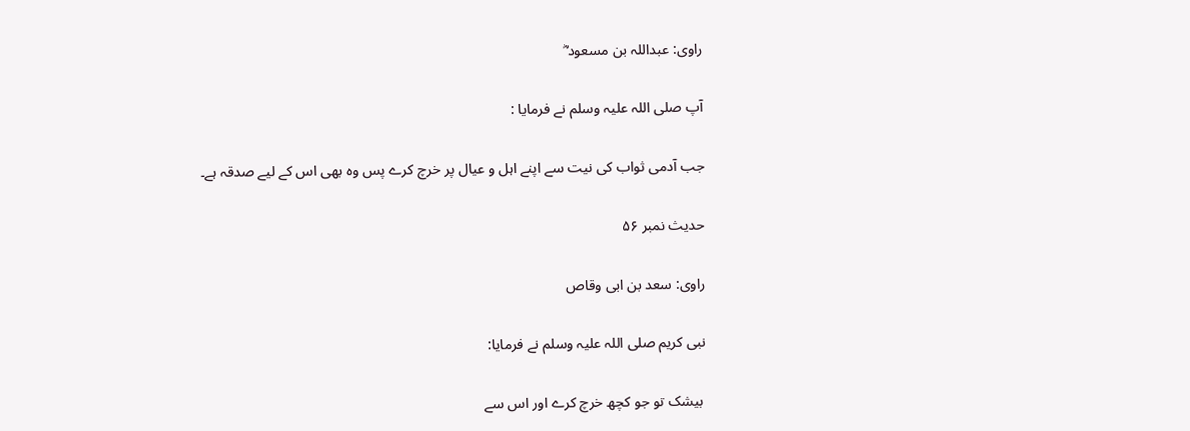راوی: عبداللہ بن مسعود ؓ

آپ صلی اللہ علیہ وسلم نے فرمایا :

جب آدمی ثواب کی نیت سے اپنے اہل و عیال پر خرچ کرے پس وہ بھی اس کے لیے صدقہ ہے۔

حدیث نمبر ۵۶

راوی: سعد بن ابی وقاص

نبی کریم صلی اللہ علیہ وسلم نے فرمایا:

 بیشک تو جو کچھ خرچ کرے اور اس سے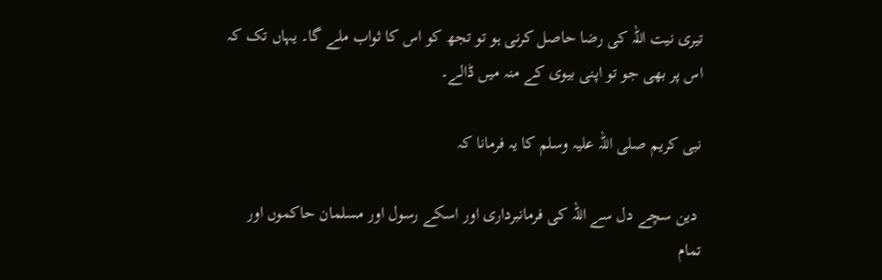تیری نیت اللہ کی رضا حاصل کرنی ہو تو تجھ کو اس کا ثواب ملے گا۔ یہاں تک کہ اس پر بھی جو تو اپنی بیوی کے منہ میں ڈالے۔

نبی کریم صلی اللہ علیہ وسلم کا یہ فرمانا کہ

 دین سچے دل سے اللہ کی فرمانبرداری اور اسکے رسول اور مسلمان حاکموں اور تمام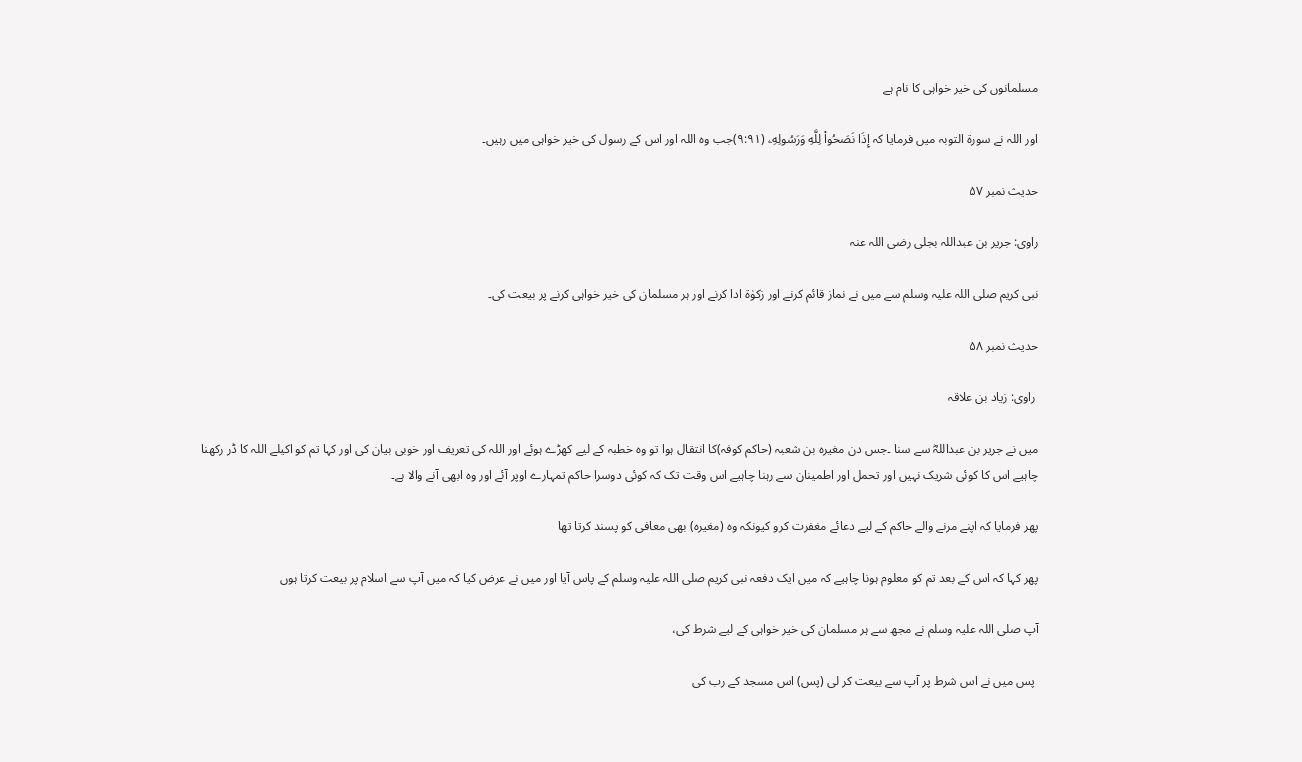مسلمانوں کی خیر خواہی کا نام ہے

اور اللہ نے سورۃ التوبہ میں فرمایا کہ إِذَا نَصَحُواْ لِلَّهِ وَرَسُولِهِۦ (۹:۹۱)جب وہ اللہ اور اس کے رسول کی خیر خواہی میں رہیں۔

حدیث نمبر ۵۷

راوی: جریر بن عبداللہ بجلی رضی اللہ عنہ

نبی کریم صلی اللہ علیہ وسلم سے میں نے نماز قائم کرنے اور زکوٰۃ ادا کرنے اور ہر مسلمان کی خیر خواہی کرنے پر بیعت کی۔

حدیث نمبر ۵۸

 راوی: زیاد بن علاقہ

میں نے جریر بن عبداللہؓ سے سنا ۔جس دن مغیرہ بن شعبہ (حاکم کوفہ)کا انتقال ہوا تو وہ خطبہ کے لیے کھڑے ہوئے اور اللہ کی تعریف اور خوبی بیان کی اور کہا تم کو اکیلے اللہ کا ڈر رکھنا چاہیے اس کا کوئی شریک نہیں اور تحمل اور اطمینان سے رہنا چاہیے اس وقت تک کہ کوئی دوسرا حاکم تمہارے اوپر آئے اور وہ ابھی آنے والا ہے۔

پھر فرمایا کہ اپنے مرنے والے حاکم کے لیے دعائے مغفرت کرو کیونکہ وہ (مغیرہ) بھی معافی کو پسند کرتا تھا

پھر کہا کہ اس کے بعد تم کو معلوم ہونا چاہیے کہ میں ایک دفعہ نبی کریم صلی اللہ علیہ وسلم کے پاس آیا اور میں نے عرض کیا کہ میں آپ سے اسلام پر بیعت کرتا ہوں

آپ صلی اللہ علیہ وسلم نے مجھ سے ہر مسلمان کی خیر خواہی کے لیے شرط کی،

 پس میں نے اس شرط پر آپ سے بیعت کر لی (پس) اس مسجد کے رب کی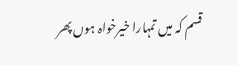قسم کہ میں تمہارا خیرخواہ ہوں پھر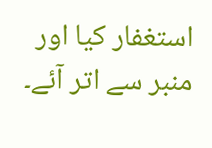استغفار کیا اور منبر سے اتر آئے۔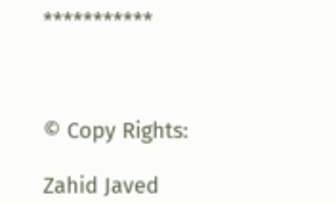***********



© Copy Rights:

Zahid Javed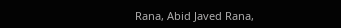Rana, Abid Javed Rana,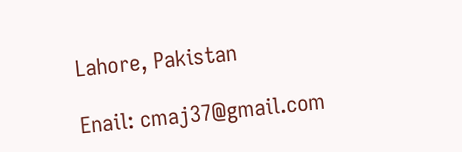Lahore, Pakistan

Enail: cmaj37@gmail.com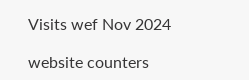Visits wef Nov 2024

website counters